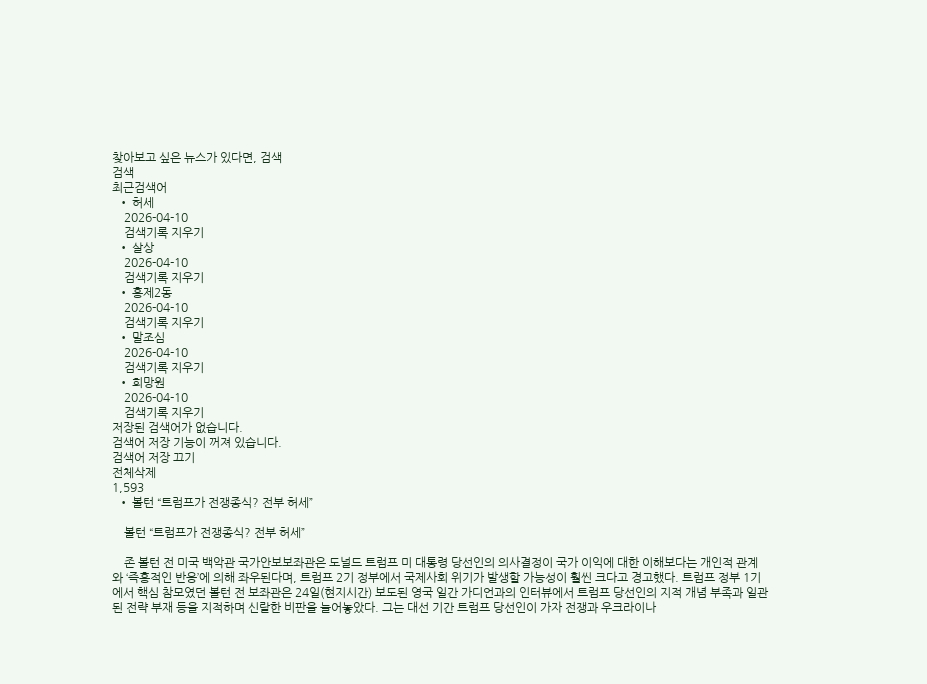찾아보고 싶은 뉴스가 있다면, 검색
검색
최근검색어
  • 허세
    2026-04-10
    검색기록 지우기
  • 살상
    2026-04-10
    검색기록 지우기
  • 홍제2동
    2026-04-10
    검색기록 지우기
  • 말조심
    2026-04-10
    검색기록 지우기
  • 희망원
    2026-04-10
    검색기록 지우기
저장된 검색어가 없습니다.
검색어 저장 기능이 꺼져 있습니다.
검색어 저장 끄기
전체삭제
1,593
  • 볼턴 “트럼프가 전쟁종식? 전부 허세”

    볼턴 “트럼프가 전쟁종식? 전부 허세”

    존 볼턴 전 미국 백악관 국가안보보좌관은 도널드 트럼프 미 대통령 당선인의 의사결정이 국가 이익에 대한 이해보다는 개인적 관계와 ‘즉흥적인 반응’에 의해 좌우된다며, 트럼프 2기 정부에서 국제사회 위기가 발생할 가능성이 훨씬 크다고 경고했다. 트럼프 정부 1기에서 핵심 참모였던 볼턴 전 보좌관은 24일(현지시간) 보도된 영국 일간 가디언과의 인터뷰에서 트럼프 당선인의 지적 개념 부족과 일관된 전략 부재 등을 지적하며 신랄한 비판을 늘어놓았다. 그는 대선 기간 트럼프 당선인이 가자 전쟁과 우크라이나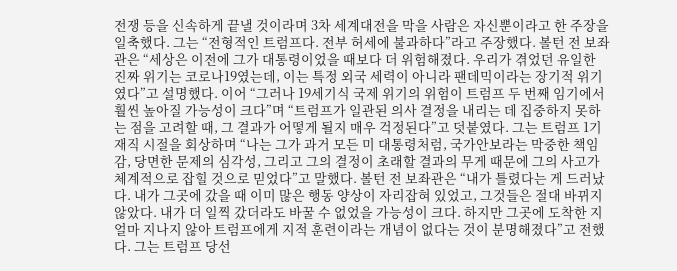전쟁 등을 신속하게 끝낼 것이라며 3차 세계대전을 막을 사람은 자신뿐이라고 한 주장을 일축했다. 그는 “전형적인 트럼프다. 전부 허세에 불과하다”라고 주장했다. 볼턴 전 보좌관은 “세상은 이전에 그가 대통령이었을 때보다 더 위험해졌다. 우리가 겪었던 유일한 진짜 위기는 코로나19였는데, 이는 특정 외국 세력이 아니라 팬데믹이라는 장기적 위기였다”고 설명했다. 이어 “그러나 19세기식 국제 위기의 위험이 트럼프 두 번째 임기에서 훨씬 높아질 가능성이 크다”며 “트럼프가 일관된 의사 결정을 내리는 데 집중하지 못하는 점을 고려할 때, 그 결과가 어떻게 될지 매우 걱정된다”고 덧붙였다. 그는 트럼프 1기 재직 시절을 회상하며 “나는 그가 과거 모든 미 대통령처럼, 국가안보라는 막중한 책임감, 당면한 문제의 심각성, 그리고 그의 결정이 초래할 결과의 무게 때문에 그의 사고가 체계적으로 잡힐 것으로 믿었다”고 말했다. 볼턴 전 보좌관은 “내가 틀렸다는 게 드러났다. 내가 그곳에 갔을 때 이미 많은 행동 양상이 자리잡혀 있었고, 그것들은 절대 바뀌지 않았다. 내가 더 일찍 갔더라도 바꿀 수 없었을 가능성이 크다. 하지만 그곳에 도착한 지 얼마 지나지 않아 트럼프에게 지적 훈련이라는 개념이 없다는 것이 분명해졌다”고 전했다. 그는 트럼프 당선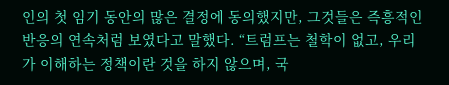인의 첫 임기 동안의 많은 결정에 동의했지만, 그것들은 즉흥적인 반응의 연속처럼 보였다고 말했다. “트럼프는 철학이 없고, 우리가 이해하는 정책이란 것을 하지 않으며, 국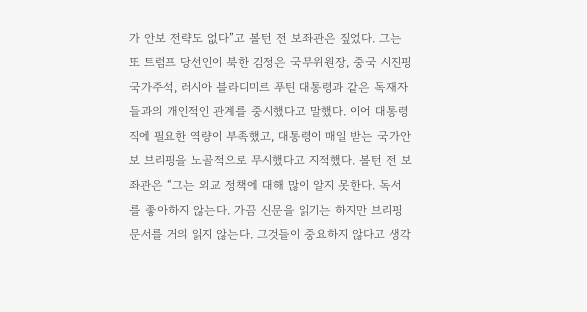가 안보 전략도 없다”고 볼턴 전 보좌관은 짚었다. 그는 또 트럼프 당선인이 북한 김정은 국무위원장, 중국 시진핑 국가주석, 러시아 블라디미르 푸틴 대통령과 같은 독재자들과의 개인적인 관계를 중시했다고 말했다. 이어 대통령직에 필요한 역량이 부족했고, 대통령이 매일 받는 국가안보 브리핑을 노골적으로 무시했다고 지적했다. 볼턴 전 보좌관은 “그는 외교 정책에 대해 많이 알지 못한다. 독서를 좋아하지 않는다. 가끔 신문을 읽기는 하지만 브리핑 문서를 거의 읽지 않는다. 그것들이 중요하지 않다고 생각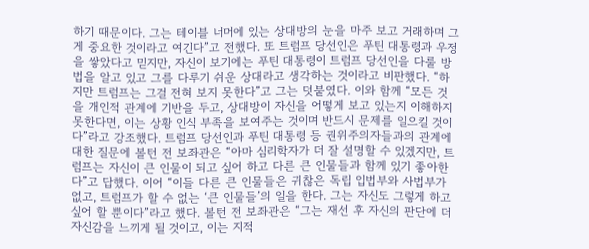하기 때문이다. 그는 테이블 너머에 있는 상대방의 눈을 마주 보고 거래하며 그게 중요한 것이라고 여긴다”고 전했다. 또 트럼프 당선인은 푸틴 대통령과 우정을 쌓았다고 믿지만, 자신이 보기에는 푸틴 대통령이 트럼프 당선인을 다룰 방법을 알고 있고 그를 다루기 쉬운 상대라고 생각하는 것이라고 비판했다. “하지만 트럼프는 그걸 전혀 보지 못한다”고 그는 덧붙였다. 이와 함께 “모든 것을 개인적 관계에 기반을 두고, 상대방이 자신을 어떻게 보고 있는지 이해하지 못한다면, 이는 상황 인식 부족을 보여주는 것이며 반드시 문제를 일으킬 것이다”라고 강조했다. 트럼프 당선인과 푸틴 대통령 등 권위주의자들과의 관계에 대한 질문에 볼턴 전 보좌관은 “아마 심리학자가 더 잘 설명할 수 있겠지만, 트럼프는 자신이 큰 인물이 되고 싶어 하고 다른 큰 인물들과 함께 있기 좋아한다”고 답했다. 이어 “이들 다른 큰 인물들은 귀찮은 독립 입법부와 사법부가 없고, 트럼프가 할 수 없는 ‘큰 인물들’의 일을 한다. 그는 자신도 그렇게 하고 싶어 할 뿐이다”라고 했다. 볼턴 전 보좌관은 “그는 재선 후 자신의 판단에 더 자신감을 느끼게 될 것이고, 이는 지적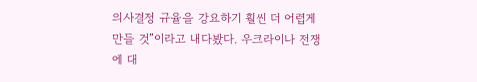의사결정 규율을 강요하기 훨씬 더 어렵게 만들 것”이라고 내다봤다. 우크라이나 전쟁에 대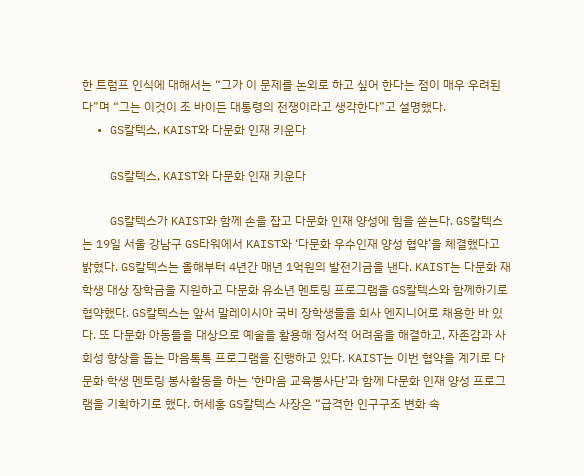한 트럼프 인식에 대해서는 “그가 이 문제를 논외로 하고 싶어 한다는 점이 매우 우려된다”며 “그는 이것이 조 바이든 대통령의 전쟁이라고 생각한다”고 설명했다.
  • GS칼텍스, KAIST와 다문화 인재 키운다

    GS칼텍스, KAIST와 다문화 인재 키운다

    GS칼텍스가 KAIST와 함께 손을 잡고 다문화 인재 양성에 힘을 쏟는다. GS칼텍스는 19일 서울 강남구 GS타워에서 KAIST와 ‘다문화 우수인재 양성 협약’을 체결했다고 밝혔다. GS칼텍스는 올해부터 4년간 매년 1억원의 발전기금을 낸다. KAIST는 다문화 재학생 대상 장학금을 지원하고 다문화 유소년 멘토링 프로그램을 GS칼텍스와 함께하기로 협약했다. GS칼텍스는 앞서 말레이시아 국비 장학생들을 회사 엔지니어로 채용한 바 있다. 또 다문화 아동들을 대상으로 예술을 활용해 정서적 어려움을 해결하고, 자존감과 사회성 향상을 돕는 마음톡톡 프로그램을 진행하고 있다. KAIST는 이번 협약을 계기로 다문화 학생 멘토링 봉사활동을 하는 ‘한마음 교육봉사단’과 함께 다문화 인재 양성 프로그램을 기획하기로 했다. 허세홍 GS칼텍스 사장은 “급격한 인구구조 변화 속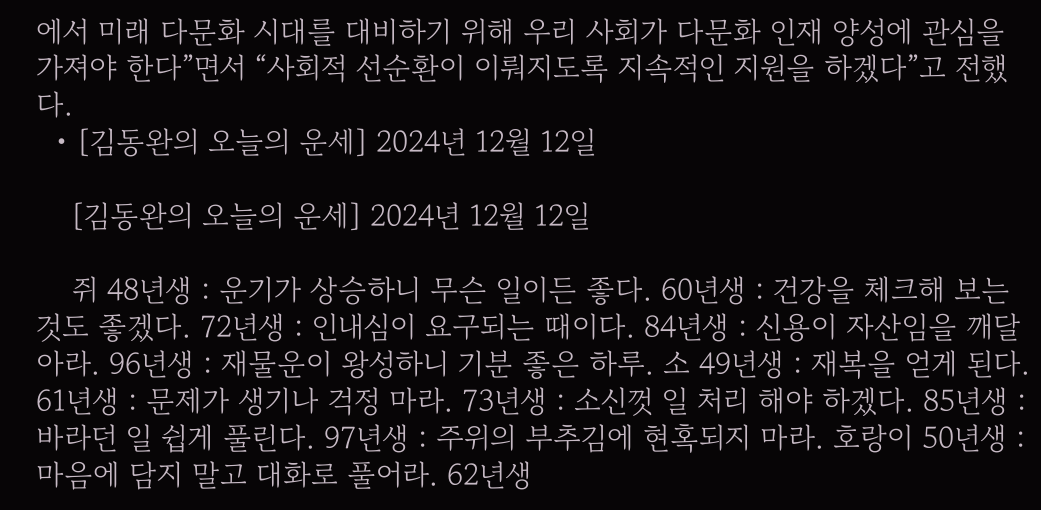에서 미래 다문화 시대를 대비하기 위해 우리 사회가 다문화 인재 양성에 관심을 가져야 한다”면서 “사회적 선순환이 이뤄지도록 지속적인 지원을 하겠다”고 전했다.
  • [김동완의 오늘의 운세] 2024년 12월 12일

    [김동완의 오늘의 운세] 2024년 12월 12일

    쥐 48년생 : 운기가 상승하니 무슨 일이든 좋다. 60년생 : 건강을 체크해 보는 것도 좋겠다. 72년생 : 인내심이 요구되는 때이다. 84년생 : 신용이 자산임을 깨달아라. 96년생 : 재물운이 왕성하니 기분 좋은 하루. 소 49년생 : 재복을 얻게 된다. 61년생 : 문제가 생기나 걱정 마라. 73년생 : 소신껏 일 처리 해야 하겠다. 85년생 : 바라던 일 쉽게 풀린다. 97년생 : 주위의 부추김에 현혹되지 마라. 호랑이 50년생 : 마음에 담지 말고 대화로 풀어라. 62년생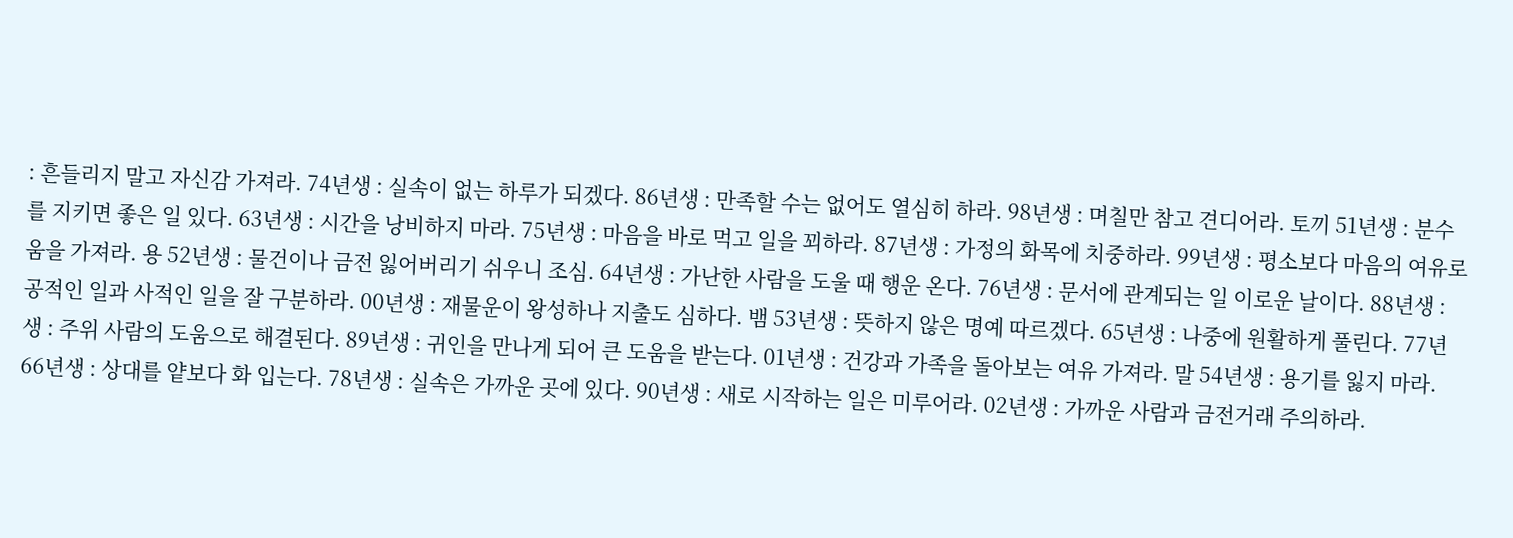: 흔들리지 말고 자신감 가져라. 74년생 : 실속이 없는 하루가 되겠다. 86년생 : 만족할 수는 없어도 열심히 하라. 98년생 : 며칠만 참고 견디어라. 토끼 51년생 : 분수를 지키면 좋은 일 있다. 63년생 : 시간을 낭비하지 마라. 75년생 : 마음을 바로 먹고 일을 꾀하라. 87년생 : 가정의 화목에 치중하라. 99년생 : 평소보다 마음의 여유로움을 가져라. 용 52년생 : 물건이나 금전 잃어버리기 쉬우니 조심. 64년생 : 가난한 사람을 도울 때 행운 온다. 76년생 : 문서에 관계되는 일 이로운 날이다. 88년생 : 공적인 일과 사적인 일을 잘 구분하라. 00년생 : 재물운이 왕성하나 지출도 심하다. 뱀 53년생 : 뜻하지 않은 명예 따르겠다. 65년생 : 나중에 원활하게 풀린다. 77년생 : 주위 사람의 도움으로 해결된다. 89년생 : 귀인을 만나게 되어 큰 도움을 받는다. 01년생 : 건강과 가족을 돌아보는 여유 가져라. 말 54년생 : 용기를 잃지 마라. 66년생 : 상대를 얕보다 화 입는다. 78년생 : 실속은 가까운 곳에 있다. 90년생 : 새로 시작하는 일은 미루어라. 02년생 : 가까운 사람과 금전거래 주의하라.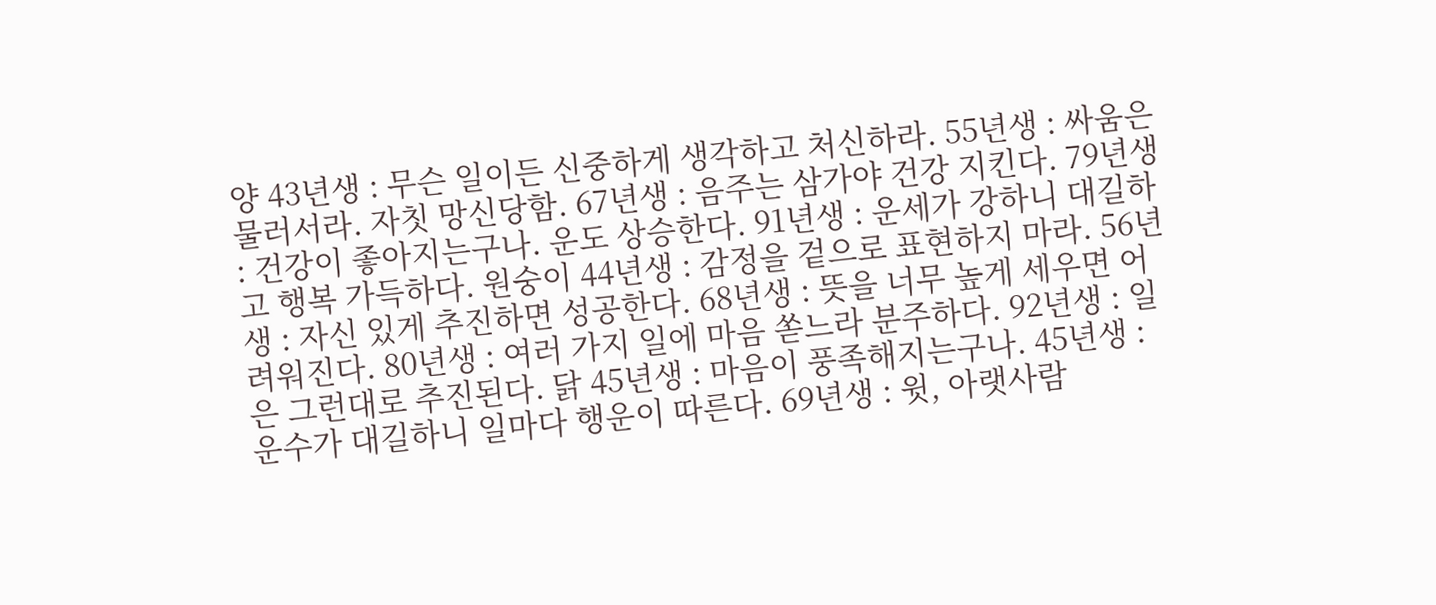양 43년생 : 무슨 일이든 신중하게 생각하고 처신하라. 55년생 : 싸움은 물러서라. 자칫 망신당함. 67년생 : 음주는 삼가야 건강 지킨다. 79년생 : 건강이 좋아지는구나. 운도 상승한다. 91년생 : 운세가 강하니 대길하고 행복 가득하다. 원숭이 44년생 : 감정을 겉으로 표현하지 마라. 56년생 : 자신 있게 추진하면 성공한다. 68년생 : 뜻을 너무 높게 세우면 어려워진다. 80년생 : 여러 가지 일에 마음 쏟느라 분주하다. 92년생 : 일은 그런대로 추진된다. 닭 45년생 : 마음이 풍족해지는구나. 45년생 : 운수가 대길하니 일마다 행운이 따른다. 69년생 : 윗, 아랫사람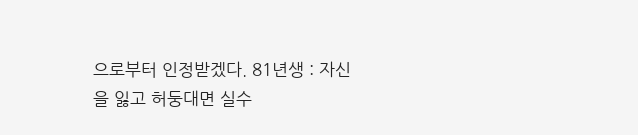으로부터 인정받겠다. 81년생 : 자신을 잃고 허둥대면 실수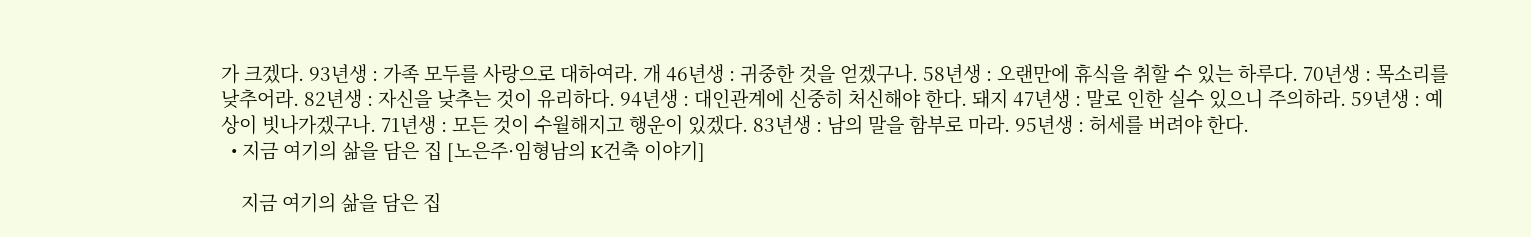가 크겠다. 93년생 : 가족 모두를 사랑으로 대하여라. 개 46년생 : 귀중한 것을 얻겠구나. 58년생 : 오랜만에 휴식을 취할 수 있는 하루다. 70년생 : 목소리를 낮추어라. 82년생 : 자신을 낮추는 것이 유리하다. 94년생 : 대인관계에 신중히 처신해야 한다. 돼지 47년생 : 말로 인한 실수 있으니 주의하라. 59년생 : 예상이 빗나가겠구나. 71년생 : 모든 것이 수월해지고 행운이 있겠다. 83년생 : 남의 말을 함부로 마라. 95년생 : 허세를 버려야 한다.
  • 지금 여기의 삶을 담은 집 [노은주·임형남의 K건축 이야기]

    지금 여기의 삶을 담은 집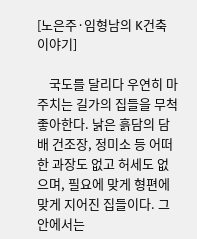[노은주·임형남의 K건축 이야기]

    국도를 달리다 우연히 마주치는 길가의 집들을 무척 좋아한다. 낡은 흙담의 담배 건조장, 정미소 등 어떠한 과장도 없고 허세도 없으며, 필요에 맞게 형편에 맞게 지어진 집들이다. 그 안에서는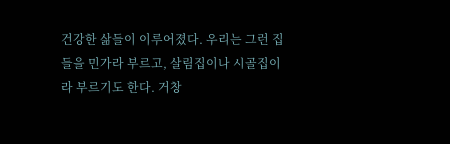건강한 삶들이 이루어졌다. 우리는 그런 집들을 민가라 부르고, 살림집이나 시골집이라 부르기도 한다. 거창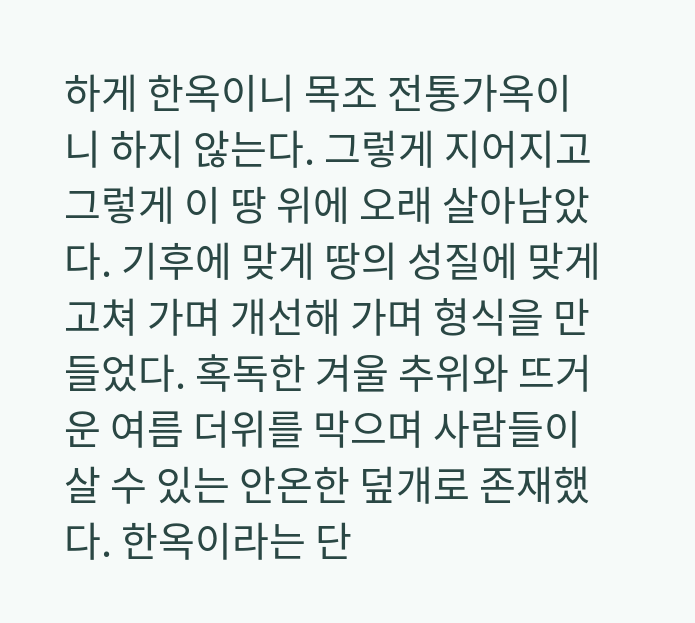하게 한옥이니 목조 전통가옥이니 하지 않는다. 그렇게 지어지고 그렇게 이 땅 위에 오래 살아남았다. 기후에 맞게 땅의 성질에 맞게 고쳐 가며 개선해 가며 형식을 만들었다. 혹독한 겨울 추위와 뜨거운 여름 더위를 막으며 사람들이 살 수 있는 안온한 덮개로 존재했다. 한옥이라는 단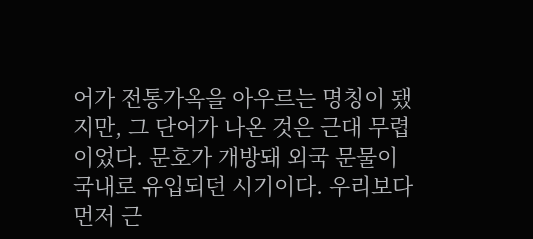어가 전통가옥을 아우르는 명칭이 됐지만, 그 단어가 나온 것은 근대 무렵이었다. 문호가 개방돼 외국 문물이 국내로 유입되던 시기이다. 우리보다 먼저 근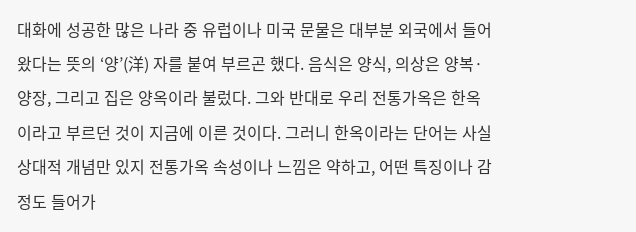대화에 성공한 많은 나라 중 유럽이나 미국 문물은 대부분 외국에서 들어왔다는 뜻의 ‘양’(洋) 자를 붙여 부르곤 했다. 음식은 양식, 의상은 양복·양장, 그리고 집은 양옥이라 불렀다. 그와 반대로 우리 전통가옥은 한옥이라고 부르던 것이 지금에 이른 것이다. 그러니 한옥이라는 단어는 사실 상대적 개념만 있지 전통가옥 속성이나 느낌은 약하고, 어떤 특징이나 감정도 들어가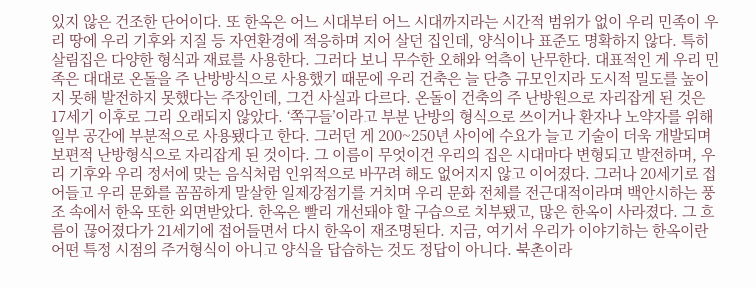있지 않은 건조한 단어이다. 또 한옥은 어느 시대부터 어느 시대까지라는 시간적 범위가 없이 우리 민족이 우리 땅에 우리 기후와 지질 등 자연환경에 적응하며 지어 살던 집인데, 양식이나 표준도 명확하지 않다. 특히 살림집은 다양한 형식과 재료를 사용한다. 그러다 보니 무수한 오해와 억측이 난무한다. 대표적인 게 우리 민족은 대대로 온돌을 주 난방방식으로 사용했기 때문에 우리 건축은 늘 단층 규모인지라 도시적 밀도를 높이지 못해 발전하지 못했다는 주장인데, 그건 사실과 다르다. 온돌이 건축의 주 난방원으로 자리잡게 된 것은 17세기 이후로 그리 오래되지 않았다. ‘쪽구들’이라고 부분 난방의 형식으로 쓰이거나 환자나 노약자를 위해 일부 공간에 부분적으로 사용됐다고 한다. 그러던 게 200~250년 사이에 수요가 늘고 기술이 더욱 개발되며 보편적 난방형식으로 자리잡게 된 것이다. 그 이름이 무엇이건 우리의 집은 시대마다 변형되고 발전하며, 우리 기후와 우리 정서에 맞는 음식처럼 인위적으로 바꾸려 해도 없어지지 않고 이어졌다. 그러나 20세기로 접어들고 우리 문화를 꼼꼼하게 말살한 일제강점기를 거치며 우리 문화 전체를 전근대적이라며 백안시하는 풍조 속에서 한옥 또한 외면받았다. 한옥은 빨리 개선돼야 할 구습으로 치부됐고, 많은 한옥이 사라졌다. 그 흐름이 끊어졌다가 21세기에 접어들면서 다시 한옥이 재조명된다. 지금, 여기서 우리가 이야기하는 한옥이란 어떤 특정 시점의 주거형식이 아니고 양식을 답습하는 것도 정답이 아니다. 북촌이라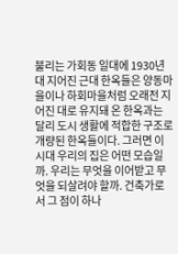불리는 가회동 일대에 1930년대 지어진 근대 한옥들은 양동마을이나 하회마을처럼 오래전 지어진 대로 유지돼 온 한옥과는 달리 도시 생활에 적합한 구조로 개량된 한옥들이다. 그러면 이 시대 우리의 집은 어떤 모습일까. 우리는 무엇을 이어받고 무엇을 되살려야 할까. 건축가로서 그 점이 하나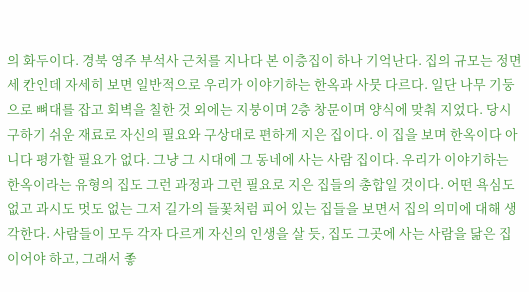의 화두이다. 경북 영주 부석사 근처를 지나다 본 이층집이 하나 기억난다. 집의 규모는 정면 세 칸인데 자세히 보면 일반적으로 우리가 이야기하는 한옥과 사뭇 다르다. 일단 나무 기둥으로 뼈대를 잡고 회벽을 칠한 것 외에는 지붕이며 2층 창문이며 양식에 맞춰 지었다. 당시 구하기 쉬운 재료로 자신의 필요와 구상대로 편하게 지은 집이다. 이 집을 보며 한옥이다 아니다 평가할 필요가 없다. 그냥 그 시대에 그 동네에 사는 사람 집이다. 우리가 이야기하는 한옥이라는 유형의 집도 그런 과정과 그런 필요로 지은 집들의 총합일 것이다. 어떤 욕심도 없고 과시도 멋도 없는 그저 길가의 들꽃처럼 피어 있는 집들을 보면서 집의 의미에 대해 생각한다. 사람들이 모두 각자 다르게 자신의 인생을 살 듯, 집도 그곳에 사는 사람을 닮은 집이어야 하고, 그래서 좋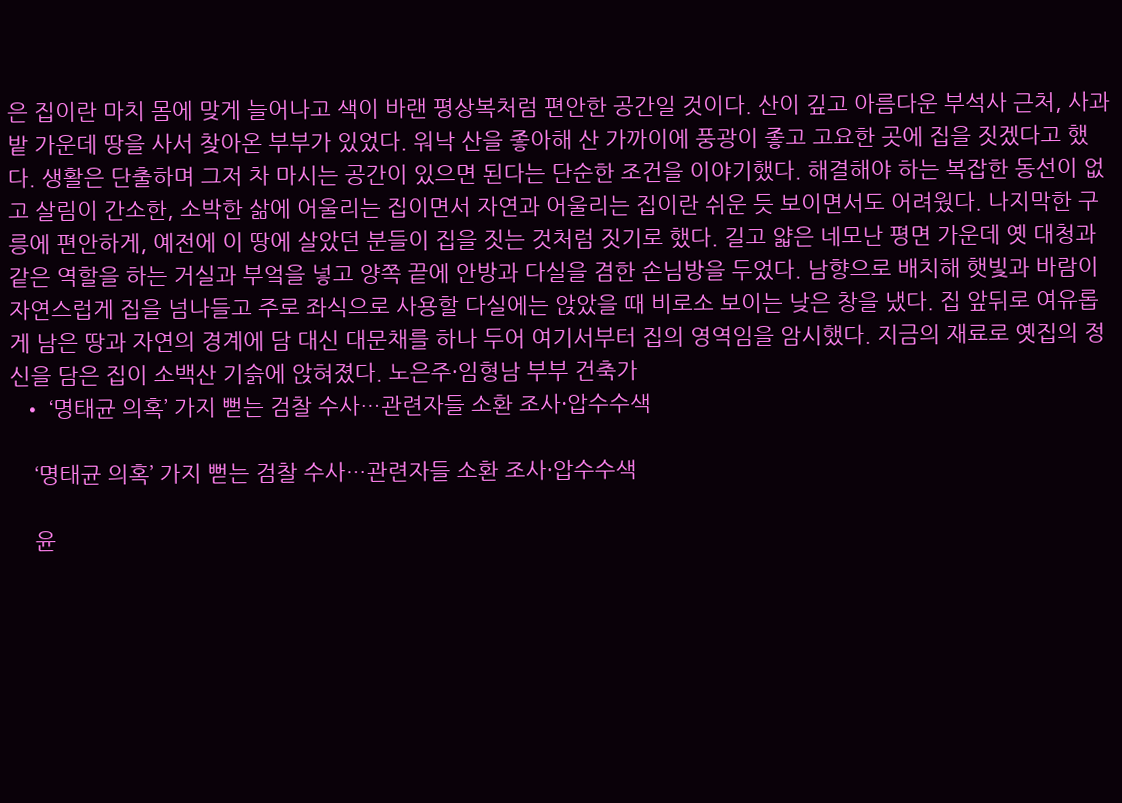은 집이란 마치 몸에 맞게 늘어나고 색이 바랜 평상복처럼 편안한 공간일 것이다. 산이 깊고 아름다운 부석사 근처, 사과밭 가운데 땅을 사서 찾아온 부부가 있었다. 워낙 산을 좋아해 산 가까이에 풍광이 좋고 고요한 곳에 집을 짓겠다고 했다. 생활은 단출하며 그저 차 마시는 공간이 있으면 된다는 단순한 조건을 이야기했다. 해결해야 하는 복잡한 동선이 없고 살림이 간소한, 소박한 삶에 어울리는 집이면서 자연과 어울리는 집이란 쉬운 듯 보이면서도 어려웠다. 나지막한 구릉에 편안하게, 예전에 이 땅에 살았던 분들이 집을 짓는 것처럼 짓기로 했다. 길고 얇은 네모난 평면 가운데 옛 대청과 같은 역할을 하는 거실과 부엌을 넣고 양쪽 끝에 안방과 다실을 겸한 손님방을 두었다. 남향으로 배치해 햇빛과 바람이 자연스럽게 집을 넘나들고 주로 좌식으로 사용할 다실에는 앉았을 때 비로소 보이는 낮은 창을 냈다. 집 앞뒤로 여유롭게 남은 땅과 자연의 경계에 담 대신 대문채를 하나 두어 여기서부터 집의 영역임을 암시했다. 지금의 재료로 옛집의 정신을 담은 집이 소백산 기슭에 앉혀졌다. 노은주·임형남 부부 건축가
  • ‘명태균 의혹’ 가지 뻗는 검찰 수사…관련자들 소환 조사·압수수색

    ‘명태균 의혹’ 가지 뻗는 검찰 수사…관련자들 소환 조사·압수수색

    윤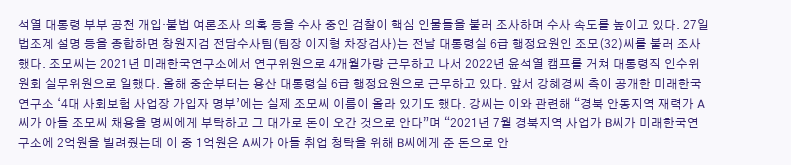석열 대통령 부부 공천 개입·불법 여론조사 의혹 등을 수사 중인 검찰이 핵심 인물들을 불러 조사하며 수사 속도를 높이고 있다. 27일 법조계 설명 등을 종합하면 창원지검 전담수사팀(팀장 이지형 차장검사)는 전날 대통령실 6급 행정요원인 조모(32)씨를 불러 조사했다. 조모씨는 2021년 미래한국연구소에서 연구위원으로 4개월가량 근무하고 나서 2022년 윤석열 캠프를 거쳐 대통령직 인수위원회 실무위원으로 일했다. 올해 중순부터는 용산 대통령실 6급 행정요원으로 근무하고 있다. 앞서 강혜경씨 측이 공개한 미래한국연구소 ‘4대 사회보험 사업장 가입자 명부’에는 실제 조모씨 이름이 올라 있기도 했다. 강씨는 이와 관련해 “경북 안동지역 재력가 A씨가 아들 조모씨 채용을 명씨에게 부탁하고 그 대가로 돈이 오간 것으로 안다”며 “2021년 7월 경북지역 사업가 B씨가 미래한국연구소에 2억원을 빌려줬는데 이 중 1억원은 A씨가 아들 취업 청탁을 위해 B씨에게 준 돈으로 안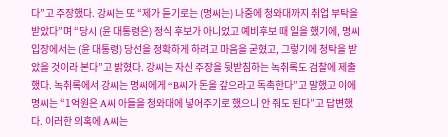다”고 주장했다. 강씨는 또 “제가 듣기로는 (명씨는) 나중에 청와대까지 취업 부탁을 받았다”며 “당시 (윤 대통령은) 정식 후보가 아니었고 예비후보 때 일을 했기에, 명씨 입장에서는 (윤 대통령) 당선을 정확하게 하려고 마음을 굳혔고, 그렇기에 청탁을 받았을 것이라 본다”고 밝혔다. 강씨는 자신 주장을 뒷받침하는 녹취록도 검찰에 제출했다. 녹취록에서 강씨는 명씨에게 “B씨가 돈을 갚으라고 독촉한다”고 말했고 이에 명씨는 “1억원은 A씨 아들을 청와대에 넣어주기로 했으니 안 줘도 된다”고 답변했다. 이러한 의혹에 A씨는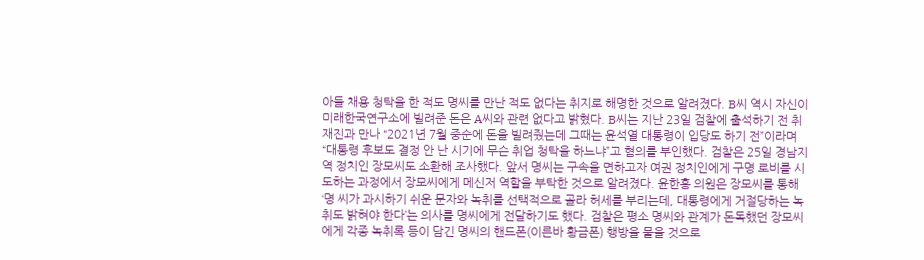아들 채용 청탁을 한 적도 명씨를 만난 적도 없다는 취지로 해명한 것으로 알려졌다. B씨 역시 자신이 미래한국연구소에 빌려준 돈은 A씨와 관련 없다고 밝혔다. B씨는 지난 23일 검찰에 출석하기 전 취재진과 만나 “2021년 7월 중순에 돈을 빌려줬는데 그때는 윤석열 대통령이 입당도 하기 전”이라며 “대통령 후보도 결정 안 난 시기에 무슨 취업 청탁을 하느냐”고 혐의를 부인했다. 검찰은 25일 경남지역 정치인 장모씨도 소환해 조사했다. 앞서 명씨는 구속을 면하고자 여권 정치인에게 구명 로비를 시도하는 과정에서 장모씨에게 메신저 역할을 부탁한 것으로 알려졌다. 윤한홍 의원은 장모씨를 통해 ‘명 씨가 과시하기 쉬운 문자와 녹취를 선택적으로 골라 허세를 부리는데, 대통령에게 거절당하는 녹취도 밝혀야 한다’는 의사를 명씨에게 전달하기도 했다. 검찰은 평소 명씨와 관계가 돈독했던 장모씨에게 각종 녹취록 등이 담긴 명씨의 핸드폰(이른바 황금폰) 행방을 물을 것으로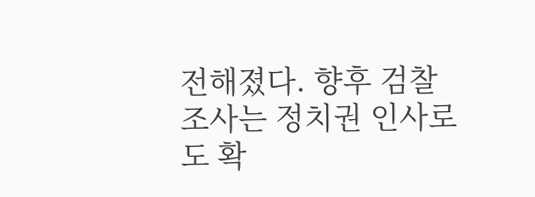전해졌다. 향후 검찰 조사는 정치권 인사로도 확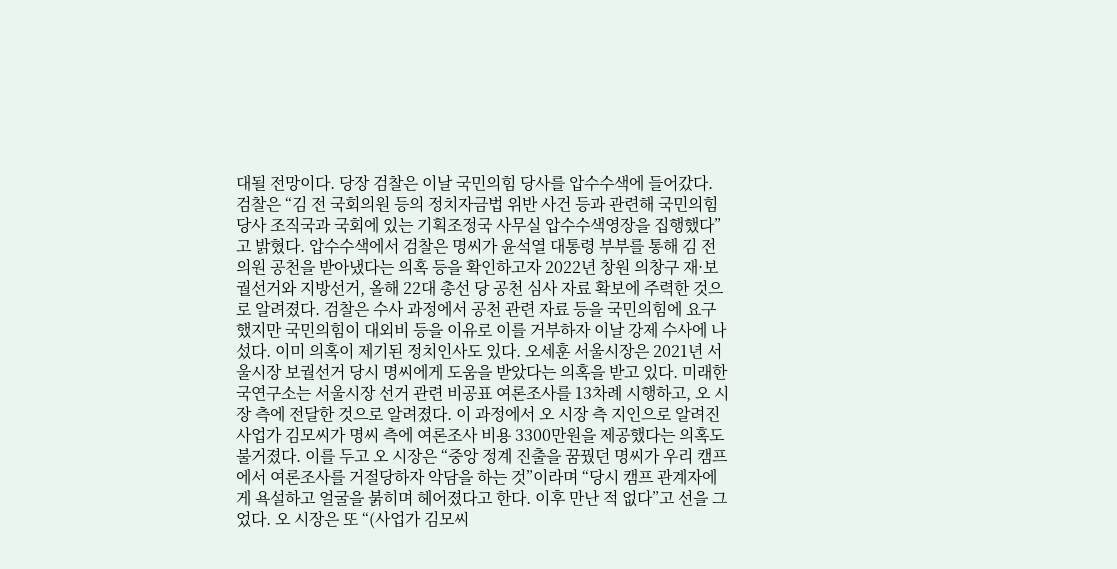대될 전망이다. 당장 검찰은 이날 국민의힘 당사를 압수수색에 들어갔다. 검찰은 “김 전 국회의원 등의 정치자금법 위반 사건 등과 관련해 국민의힘 당사 조직국과 국회에 있는 기획조정국 사무실 압수수색영장을 집행했다”고 밝혔다. 압수수색에서 검찰은 명씨가 윤석열 대통령 부부를 통해 김 전 의원 공천을 받아냈다는 의혹 등을 확인하고자 2022년 창원 의창구 재·보궐선거와 지방선거, 올해 22대 총선 당 공천 심사 자료 확보에 주력한 것으로 알려졌다. 검찰은 수사 과정에서 공천 관련 자료 등을 국민의힘에 요구했지만 국민의힘이 대외비 등을 이유로 이를 거부하자 이날 강제 수사에 나섰다. 이미 의혹이 제기된 정치인사도 있다. 오세훈 서울시장은 2021년 서울시장 보궐선거 당시 명씨에게 도움을 받았다는 의혹을 받고 있다. 미래한국연구소는 서울시장 선거 관련 비공표 여론조사를 13차례 시행하고, 오 시장 측에 전달한 것으로 알려졌다. 이 과정에서 오 시장 측 지인으로 알려진 사업가 김모씨가 명씨 측에 여론조사 비용 3300만원을 제공했다는 의혹도 불거졌다. 이를 두고 오 시장은 “중앙 정계 진출을 꿈꿨던 명씨가 우리 캠프에서 여론조사를 거절당하자 악담을 하는 것”이라며 “당시 캠프 관계자에게 욕설하고 얼굴을 붉히며 헤어졌다고 한다. 이후 만난 적 없다”고 선을 그었다. 오 시장은 또 “(사업가 김모씨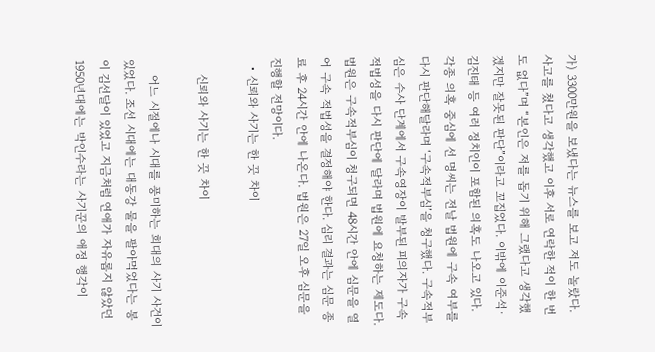가) 3300만원을 보냈다는 뉴스를 보고 저도 놀랐다. 사고를 쳤다고 생각했고 이후 서로 연락한 적이 한 번도 없다”며 “본인은 저를 돕기 위해 그랬다고 생각했겠지만 잘못된 판단”이라고 꼬집었다. 이밖에 이준석·김진태 등 여러 정치인이 포함된 의혹도 나오고 있다. 각종 의혹 중심에 선 명씨는 전날 법원에 구속 여부를 다시 판단해달라며 ‘구속적부심’을 청구했다. 구속적부심은 수사 단계에서 구속영장이 발부된 피의자가 구속 적법성을 다시 판단에 달라며 법원에 요청하는 제도다. 법원은 구속적부심이 청구되면 48시간 안에 심문을 열어 구속 적법성을 결정해야 한다. 심리 결과는 심문 종료 후 24시간 안에 나온다. 법원은 27일 오후 심문을 진행할 전망이다.
  • 신뢰와 사기는 한 끗 차이

    신뢰와 사기는 한 끗 차이

    어느 시절에나 시대를 풍미하는 희대의 사기 사건이 있었다. 조선 시대에는 대동강 물을 팔아먹었다는 봉이 김선달이 있었고 지금처럼 연애가 자유롭지 않았던 1950년대에는 박인수라는 사기꾼의 애정 행각이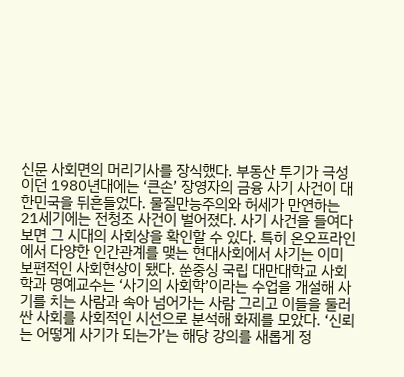신문 사회면의 머리기사를 장식했다. 부동산 투기가 극성이던 1980년대에는 ‘큰손’ 장영자의 금융 사기 사건이 대한민국을 뒤흔들었다. 물질만능주의와 허세가 만연하는 21세기에는 전청조 사건이 벌어졌다. 사기 사건을 들여다보면 그 시대의 사회상을 확인할 수 있다. 특히 온오프라인에서 다양한 인간관계를 맺는 현대사회에서 사기는 이미 보편적인 사회현상이 됐다. 쑨중싱 국립 대만대학교 사회학과 명예교수는 ‘사기의 사회학’이라는 수업을 개설해 사기를 치는 사람과 속아 넘어가는 사람 그리고 이들을 둘러싼 사회를 사회적인 시선으로 분석해 화제를 모았다. ‘신뢰는 어떻게 사기가 되는가’는 해당 강의를 새롭게 정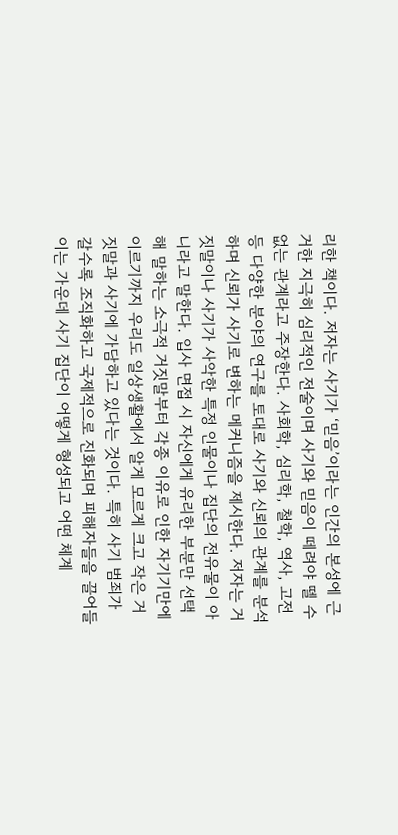리한 책이다. 저자는 사기가 ‘믿음’이라는 인간의 본성에 근거한 지극히 심리적인 전술이며 사기와 믿음이 떼려야 뗄 수 없는 관계라고 주장한다. 사회학, 심리학, 철학, 역사, 고전 등 다양한 분야의 연구를 토대로 사기와 신뢰의 관계를 분석하며 신뢰가 사기로 변하는 메커니즘을 제시한다. 저자는 거짓말이나 사기가 사악한 특정 인물이나 집단의 전유물이 아니라고 말한다. 입사 면접 시 자신에게 유리한 부분만 선택해 말하는 소극적 거짓말부터 각종 이유로 인한 자기기만에 이르기까지 우리도 일상생활에서 알게 모르게 크고 작은 거짓말과 사기에 가담하고 있다는 것이다. 특히 사기 범죄가 갈수록 조직화하고 국제적으로 진화되며 피해자들을 끌어들이는 가운데 사기 집단이 어떻게 형성되고 어떤 체계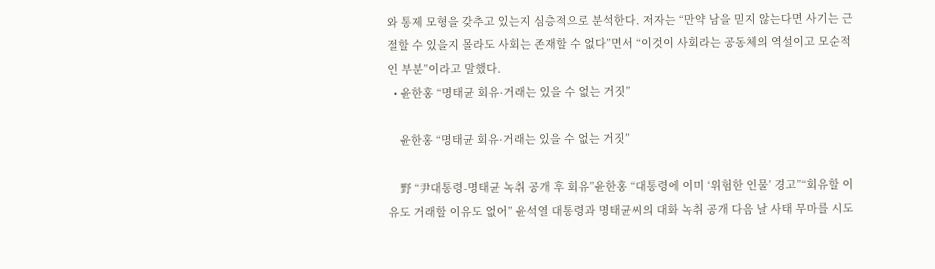와 통제 모형을 갖추고 있는지 심층적으로 분석한다. 저자는 “만약 남을 믿지 않는다면 사기는 근절할 수 있을지 몰라도 사회는 존재할 수 없다”면서 “이것이 사회라는 공동체의 역설이고 모순적인 부분”이라고 말했다.
  • 윤한홍 “명태균 회유·거래는 있을 수 없는 거짓”

    윤한홍 “명태균 회유·거래는 있을 수 없는 거짓”

    野 “尹대통령-명태균 녹취 공개 후 회유”윤한홍 “대통령에 이미 ‘위험한 인물’ 경고”“회유할 이유도 거래할 이유도 없어” 윤석열 대통령과 명태균씨의 대화 녹취 공개 다음 날 사태 무마를 시도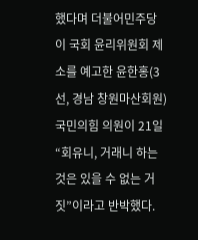했다며 더불어민주당이 국회 윤리위원회 제소를 예고한 윤한홍(3선, 경남 창원마산회원) 국민의힘 의원이 21일 “회유니, 거래니 하는 것은 있을 수 없는 거짓”이라고 반박했다.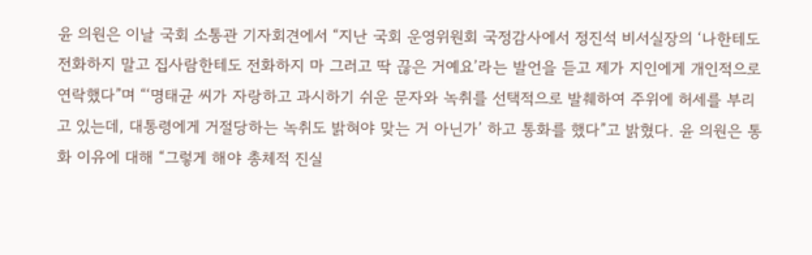윤 의원은 이날 국회 소통관 기자회견에서 “지난 국회 운영위원회 국정감사에서 정진석 비서실장의 ‘나한테도 전화하지 말고 집사람한테도 전화하지 마 그러고 딱 끊은 거예요’라는 발언을 듣고 제가 지인에게 개인적으로 연락했다”며 “‘명태균 씨가 자랑하고 과시하기 쉬운 문자와 녹취를 선택적으로 발췌하여 주위에 허세를 부리고 있는데, 대통령에게 거절당하는 녹취도 밝혀야 맞는 거 아닌가’ 하고 통화를 했다”고 밝혔다. 윤 의원은 통화 이유에 대해 “그렇게 해야 총체적 진실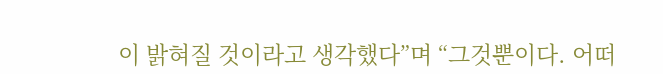이 밝혀질 것이라고 생각했다”며 “그것뿐이다. 어떠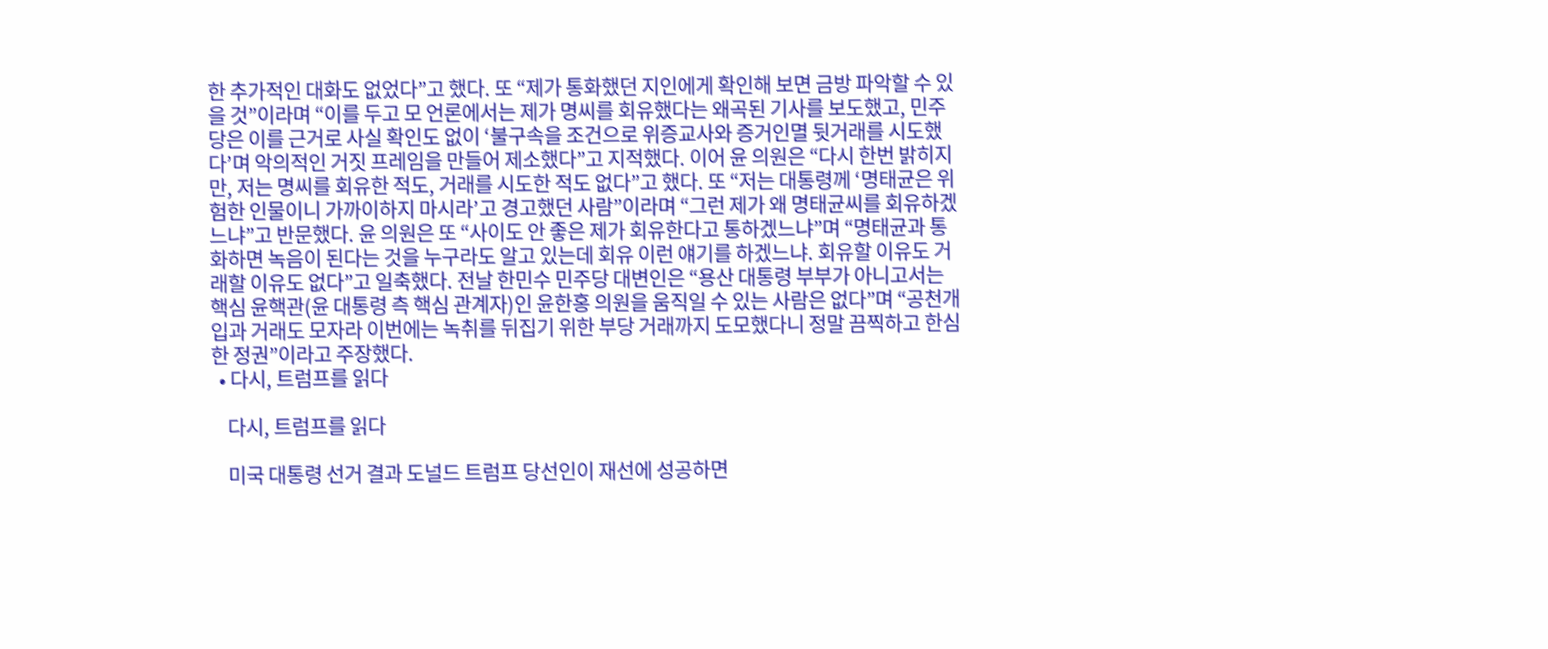한 추가적인 대화도 없었다”고 했다. 또 “제가 통화했던 지인에게 확인해 보면 금방 파악할 수 있을 것”이라며 “이를 두고 모 언론에서는 제가 명씨를 회유했다는 왜곡된 기사를 보도했고, 민주당은 이를 근거로 사실 확인도 없이 ‘불구속을 조건으로 위증교사와 증거인멸 뒷거래를 시도했다’며 악의적인 거짓 프레임을 만들어 제소했다”고 지적했다. 이어 윤 의원은 “다시 한번 밝히지만, 저는 명씨를 회유한 적도, 거래를 시도한 적도 없다”고 했다. 또 “저는 대통령께 ‘명태균은 위험한 인물이니 가까이하지 마시라’고 경고했던 사람”이라며 “그런 제가 왜 명태균씨를 회유하겠느냐”고 반문했다. 윤 의원은 또 “사이도 안 좋은 제가 회유한다고 통하겠느냐”며 “명태균과 통화하면 녹음이 된다는 것을 누구라도 알고 있는데 회유 이런 얘기를 하겠느냐. 회유할 이유도 거래할 이유도 없다”고 일축했다. 전날 한민수 민주당 대변인은 “용산 대통령 부부가 아니고서는 핵심 윤핵관(윤 대통령 측 핵심 관계자)인 윤한홍 의원을 움직일 수 있는 사람은 없다”며 “공천개입과 거래도 모자라 이번에는 녹취를 뒤집기 위한 부당 거래까지 도모했다니 정말 끔찍하고 한심한 정권”이라고 주장했다.
  • 다시, 트럼프를 읽다

    다시, 트럼프를 읽다

    미국 대통령 선거 결과 도널드 트럼프 당선인이 재선에 성공하면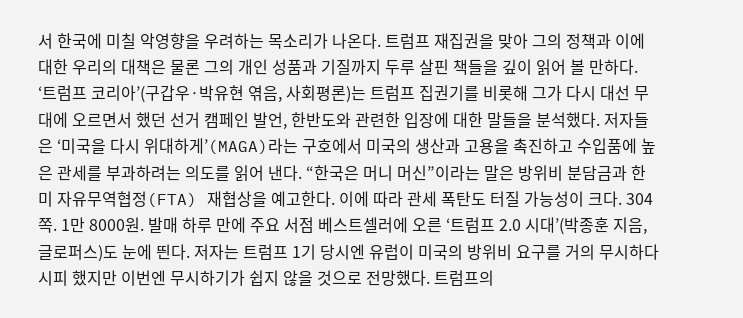서 한국에 미칠 악영향을 우려하는 목소리가 나온다. 트럼프 재집권을 맞아 그의 정책과 이에 대한 우리의 대책은 물론 그의 개인 성품과 기질까지 두루 살핀 책들을 깊이 읽어 볼 만하다. ‘트럼프 코리아’(구갑우·박유현 엮음, 사회평론)는 트럼프 집권기를 비롯해 그가 다시 대선 무대에 오르면서 했던 선거 캠페인 발언, 한반도와 관련한 입장에 대한 말들을 분석했다. 저자들은 ‘미국을 다시 위대하게’(MAGA)라는 구호에서 미국의 생산과 고용을 촉진하고 수입품에 높은 관세를 부과하려는 의도를 읽어 낸다. “한국은 머니 머신”이라는 말은 방위비 분담금과 한미 자유무역협정(FTA) 재협상을 예고한다. 이에 따라 관세 폭탄도 터질 가능성이 크다. 304쪽. 1만 8000원. 발매 하루 만에 주요 서점 베스트셀러에 오른 ‘트럼프 2.0 시대’(박종훈 지음, 글로퍼스)도 눈에 띈다. 저자는 트럼프 1기 당시엔 유럽이 미국의 방위비 요구를 거의 무시하다시피 했지만 이번엔 무시하기가 쉽지 않을 것으로 전망했다. 트럼프의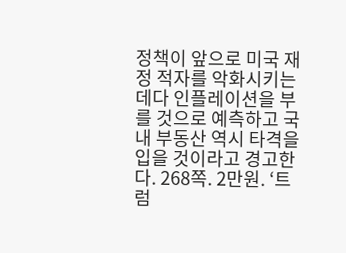정책이 앞으로 미국 재정 적자를 악화시키는 데다 인플레이션을 부를 것으로 예측하고 국내 부동산 역시 타격을 입을 것이라고 경고한다. 268쪽. 2만원. ‘트럼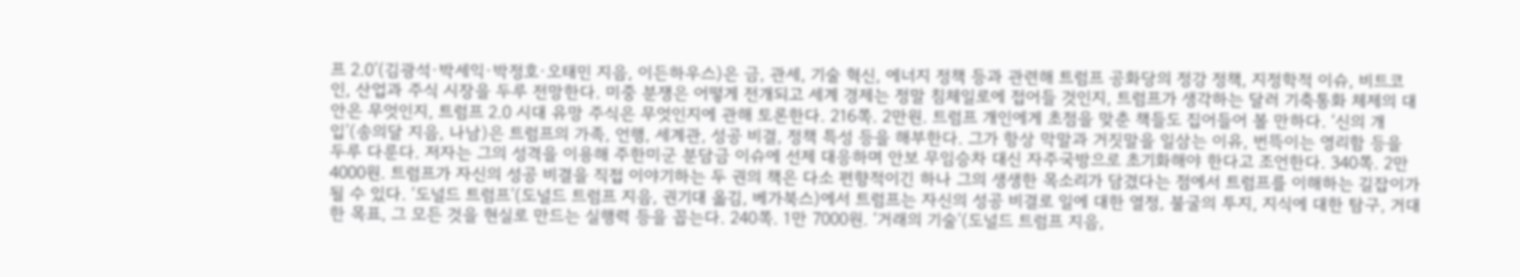프 2.0’(김광석·박세익·박정호·오태민 지음, 이든하우스)은 금, 관세, 기술 혁신, 에너지 정책 등과 관련해 트럼프 공화당의 정강 정책, 지정학적 이슈, 비트코인, 산업과 주식 시장을 두루 전망한다. 미중 분쟁은 어떻게 전개되고 세계 경제는 정말 침체일로에 접어들 것인지, 트럼프가 생각하는 달러 기축통화 체제의 대안은 무엇인지, 트럼프 2.0 시대 유망 주식은 무엇인지에 관해 토론한다. 216쪽. 2만원. 트럼프 개인에게 초점을 맞춘 책들도 집어들어 볼 만하다. ‘신의 개입’(송의달 지음, 나남)은 트럼프의 가족, 언행, 세계관, 성공 비결, 정책 특성 등을 해부한다. 그가 항상 막말과 거짓말을 일삼는 이유, 번뜩이는 영리함 등을 두루 다룬다. 저자는 그의 성격을 이용해 주한미군 분담금 이슈에 선제 대응하며 안보 무임승차 대신 자주국방으로 초기화해야 한다고 조언한다. 340쪽. 2만 4000원. 트럼프가 자신의 성공 비결을 직접 이야기하는 두 권의 책은 다소 편향적이긴 하나 그의 생생한 목소리가 담겼다는 점에서 트럼프를 이해하는 길잡이가 될 수 있다. ‘도널드 트럼프’(도널드 트럼프 지음, 권기대 옮김, 베가북스)에서 트럼프는 자신의 성공 비결로 일에 대한 열정, 불굴의 투지, 지식에 대한 탐구, 거대한 목표, 그 모든 것을 현실로 만드는 실행력 등을 꼽는다. 240쪽. 1만 7000원. ‘거래의 기술’(도널드 트럼프 지음,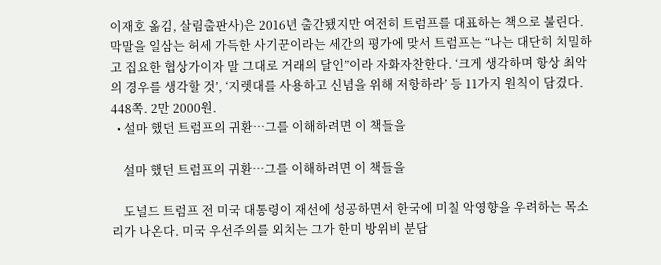이재호 옮김, 살림출판사)은 2016년 출간됐지만 여전히 트럼프를 대표하는 책으로 불린다. 막말을 일삼는 허세 가득한 사기꾼이라는 세간의 평가에 맞서 트럼프는 “나는 대단히 치밀하고 집요한 협상가이자 말 그대로 거래의 달인”이라 자화자찬한다. ‘크게 생각하며 항상 최악의 경우를 생각할 것’, ‘지렛대를 사용하고 신념을 위해 저항하라’ 등 11가지 원칙이 담겼다. 448쪽. 2만 2000원.
  • 설마 했던 트럼프의 귀환…그를 이해하려면 이 책들을

    설마 했던 트럼프의 귀환…그를 이해하려면 이 책들을

    도널드 트럼프 전 미국 대통령이 재선에 성공하면서 한국에 미칠 악영향을 우려하는 목소리가 나온다. 미국 우선주의를 외치는 그가 한미 방위비 분담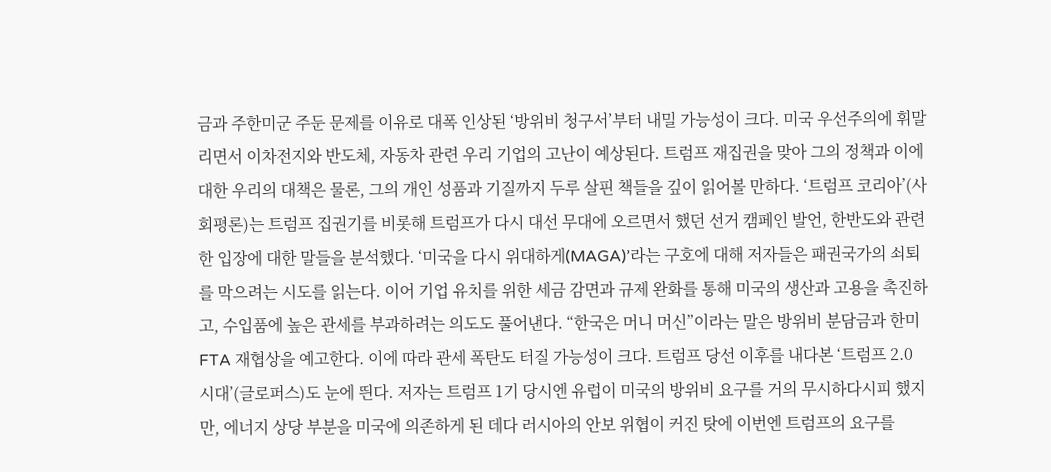금과 주한미군 주둔 문제를 이유로 대폭 인상된 ‘방위비 청구서’부터 내밀 가능성이 크다. 미국 우선주의에 휘말리면서 이차전지와 반도체, 자동차 관련 우리 기업의 고난이 예상된다. 트럼프 재집권을 맞아 그의 정책과 이에 대한 우리의 대책은 물론, 그의 개인 성품과 기질까지 두루 살핀 책들을 깊이 읽어볼 만하다. ‘트럼프 코리아’(사회평론)는 트럼프 집권기를 비롯해 트럼프가 다시 대선 무대에 오르면서 했던 선거 캠페인 발언, 한반도와 관련한 입장에 대한 말들을 분석했다. ‘미국을 다시 위대하게(MAGA)’라는 구호에 대해 저자들은 패권국가의 쇠퇴를 막으려는 시도를 읽는다. 이어 기업 유치를 위한 세금 감면과 규제 완화를 통해 미국의 생산과 고용을 촉진하고, 수입품에 높은 관세를 부과하려는 의도도 풀어낸다. “한국은 머니 머신”이라는 말은 방위비 분담금과 한미 FTA 재협상을 예고한다. 이에 따라 관세 폭탄도 터질 가능성이 크다. 트럼프 당선 이후를 내다본 ‘트럼프 2.0 시대’(글로퍼스)도 눈에 띈다. 저자는 트럼프 1기 당시엔 유럽이 미국의 방위비 요구를 거의 무시하다시피 했지만, 에너지 상당 부분을 미국에 의존하게 된 데다 러시아의 안보 위협이 커진 탓에 이번엔 트럼프의 요구를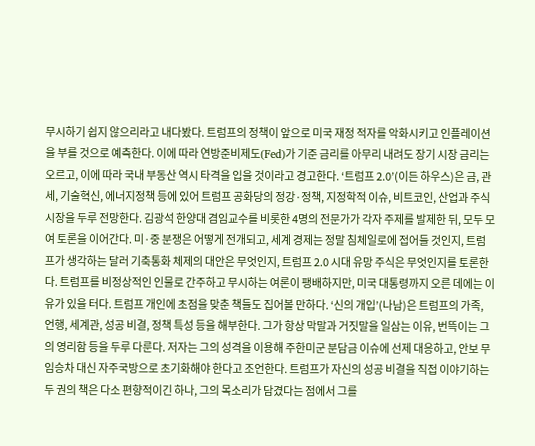무시하기 쉽지 않으리라고 내다봤다. 트럼프의 정책이 앞으로 미국 재정 적자를 악화시키고 인플레이션을 부를 것으로 예측한다. 이에 따라 연방준비제도(Fed)가 기준 금리를 아무리 내려도 장기 시장 금리는 오르고, 이에 따라 국내 부동산 역시 타격을 입을 것이라고 경고한다. ‘트럼프 2.0’(이든 하우스)은 금, 관세, 기술혁신, 에너지정책 등에 있어 트럼프 공화당의 정강·정책, 지정학적 이슈, 비트코인, 산업과 주식시장을 두루 전망한다. 김광석 한양대 겸임교수를 비롯한 4명의 전문가가 각자 주제를 발제한 뒤, 모두 모여 토론을 이어간다. 미·중 분쟁은 어떻게 전개되고, 세계 경제는 정말 침체일로에 접어들 것인지, 트럼프가 생각하는 달러 기축통화 체제의 대안은 무엇인지, 트럼프 2.0 시대 유망 주식은 무엇인지를 토론한다. 트럼프를 비정상적인 인물로 간주하고 무시하는 여론이 팽배하지만, 미국 대통령까지 오른 데에는 이유가 있을 터다. 트럼프 개인에 초점을 맞춘 책들도 집어볼 만하다. ‘신의 개입’(나남)은 트럼프의 가족, 언행, 세계관, 성공 비결, 정책 특성 등을 해부한다. 그가 항상 막말과 거짓말을 일삼는 이유, 번뜩이는 그의 영리함 등을 두루 다룬다. 저자는 그의 성격을 이용해 주한미군 분담금 이슈에 선제 대응하고, 안보 무임승차 대신 자주국방으로 초기화해야 한다고 조언한다. 트럼프가 자신의 성공 비결을 직접 이야기하는 두 권의 책은 다소 편향적이긴 하나, 그의 목소리가 담겼다는 점에서 그를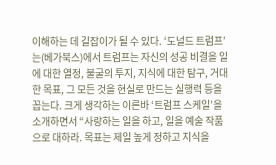이해하는 데 길잡이가 될 수 있다. ‘도널드 트럼프’는(베가북스)에서 트럼프는 자신의 성공 비결을 일에 대한 열정, 불굴의 투지, 지식에 대한 탐구, 거대한 목표, 그 모든 것을 현실로 만드는 실행력 등을 꼽는다. 크게 생각하는 이른바 ‘트럼프 스케일’을 소개하면서 “사랑하는 일을 하고, 일을 예술 작품으로 대하라. 목표는 제일 높게 정하고 지식을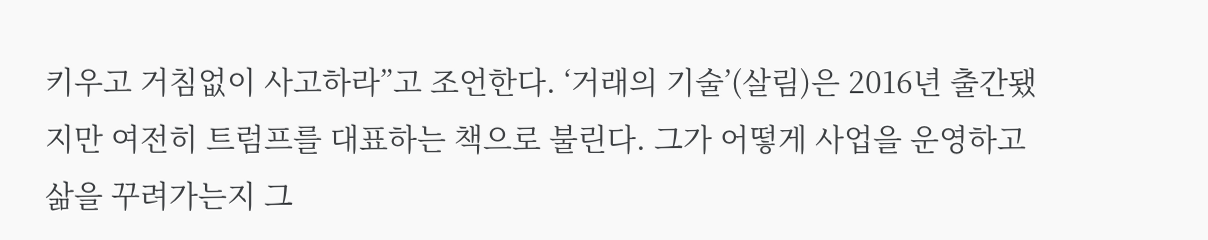키우고 거침없이 사고하라”고 조언한다. ‘거래의 기술’(살림)은 2016년 출간됐지만 여전히 트럼프를 대표하는 책으로 불린다. 그가 어떻게 사업을 운영하고 삶을 꾸려가는지 그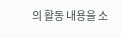의 활동 내용을 소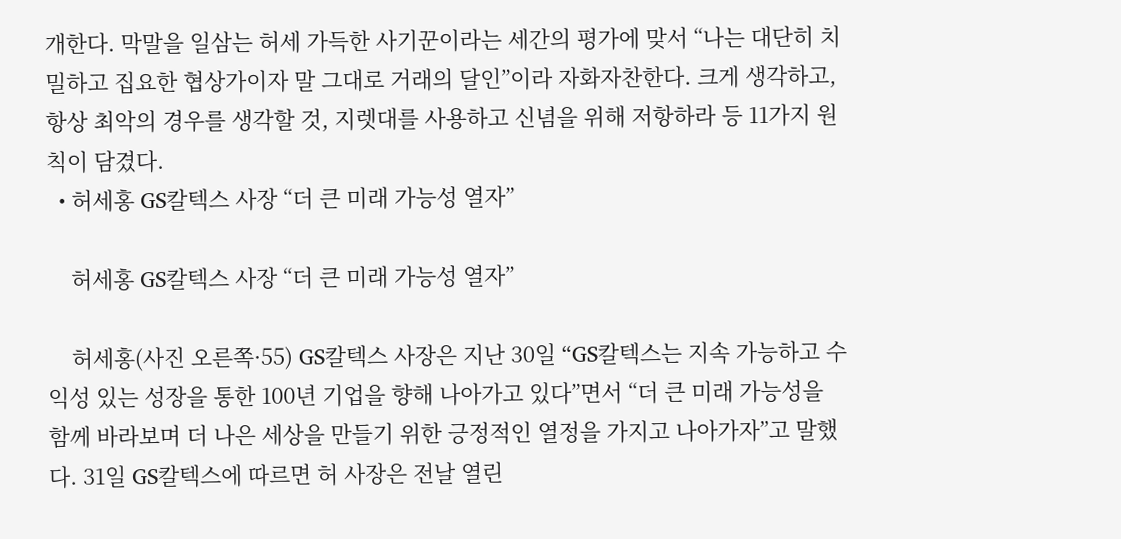개한다. 막말을 일삼는 허세 가득한 사기꾼이라는 세간의 평가에 맞서 “나는 대단히 치밀하고 집요한 협상가이자 말 그대로 거래의 달인”이라 자화자찬한다. 크게 생각하고, 항상 최악의 경우를 생각할 것, 지렛대를 사용하고 신념을 위해 저항하라 등 11가지 원칙이 담겼다.
  • 허세홍 GS칼텍스 사장 “더 큰 미래 가능성 열자”

    허세홍 GS칼텍스 사장 “더 큰 미래 가능성 열자”

    허세홍(사진 오른쪽·55) GS칼텍스 사장은 지난 30일 “GS칼텍스는 지속 가능하고 수익성 있는 성장을 통한 100년 기업을 향해 나아가고 있다”면서 “더 큰 미래 가능성을 함께 바라보며 더 나은 세상을 만들기 위한 긍정적인 열정을 가지고 나아가자”고 말했다. 31일 GS칼텍스에 따르면 허 사장은 전날 열린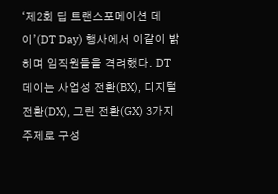‘제2회 딥 트랜스포메이션 데이’(DT Day) 행사에서 이같이 밝히며 임직원들을 격려했다. DT 데이는 사업성 전환(BX), 디지털 전환(DX), 그린 전환(GX) 3가지 주제로 구성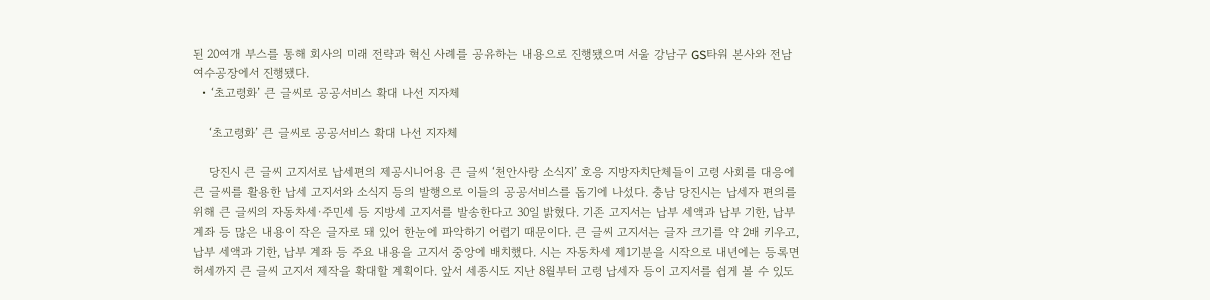된 20여개 부스를 통해 회사의 미래 전략과 혁신 사례를 공유하는 내용으로 진행됐으며 서울 강남구 GS타워 본사와 전남 여수공장에서 진행됐다.
  • ‘초고령화’ 큰 글씨로 공공서비스 확대 나선 지자체

    ‘초고령화’ 큰 글씨로 공공서비스 확대 나선 지자체

    당진시 큰 글씨 고지서로 납세편의 제공시니어용 큰 글씨 ‘천안사랑 소식지’ 호응 지방자치단체들이 고령 사회를 대응에 큰 글씨를 활용한 납세 고지서와 소식지 등의 발행으로 이들의 공공서비스를 돕기에 나섰다. 충남 당진시는 납세자 편의를 위해 큰 글씨의 자동차세·주민세 등 지방세 고지서를 발송한다고 30일 밝혔다. 기존 고지서는 납부 세액과 납부 기한, 납부 계좌 등 많은 내용이 작은 글자로 돼 있어 한눈에 파악하기 어렵기 때문이다. 큰 글씨 고지서는 글자 크기를 약 2배 키우고, 납부 세액과 기한, 납부 계좌 등 주요 내용을 고지서 중앙에 배치했다. 시는 자동차세 제1기분을 시작으로 내년에는 등록면허세까지 큰 글씨 고지서 제작을 확대할 계획이다. 앞서 세종시도 지난 8월부터 고령 납세자 등이 고지서를 쉽게 볼 수 있도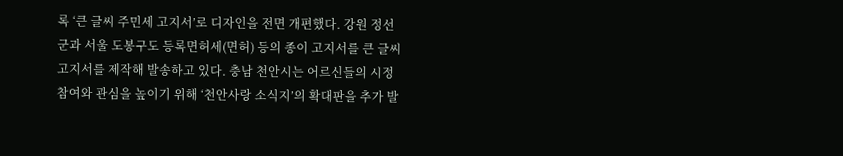록 ‘큰 글씨 주민세 고지서’로 디자인을 전면 개편했다. 강원 정선군과 서울 도봉구도 등록면허세(면허) 등의 종이 고지서를 큰 글씨 고지서를 제작해 발송하고 있다. 충남 천안시는 어르신들의 시정 참여와 관심을 높이기 위해 ‘천안사랑 소식지’의 확대판을 추가 발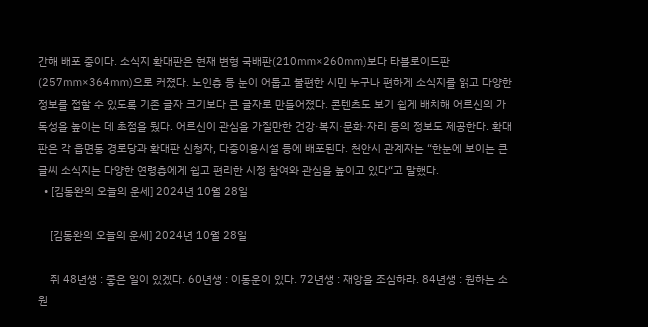간해 배포 중이다. 소식지 확대판은 현재 변형 국배판(210㎜×260㎜)보다 타블로이드판(257㎜×364㎜)으로 커졌다. 노인층 등 눈이 어둡고 불편한 시민 누구나 편하게 소식지를 읽고 다양한 정보를 접할 수 있도록 기존 글자 크기보다 큰 글자로 만들어졌다. 콘텐츠도 보기 쉽게 배치해 어르신의 가독성을 높이는 데 초점을 뒀다. 어르신이 관심을 가질만한 건강·복지·문화·자리 등의 정보도 제공한다. 확대판은 각 읍면동 경로당과 확대판 신청자, 다중이용시설 등에 배포된다. 천안시 관계자는 “한눈에 보이는 큰 글씨 소식지는 다양한 연령층에게 쉽고 편리한 시정 참여와 관심을 높이고 있다“고 말했다.
  • [김동완의 오늘의 운세] 2024년 10월 28일

    [김동완의 오늘의 운세] 2024년 10월 28일

    쥐 48년생 : 좋은 일이 있겠다. 60년생 : 이동운이 있다. 72년생 : 재앙을 조심하라. 84년생 : 원하는 소원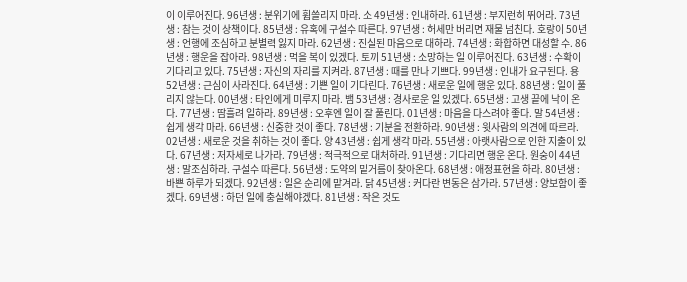이 이루어진다. 96년생 : 분위기에 휩쓸리지 마라. 소 49년생 : 인내하라. 61년생 : 부지런히 뛰어라. 73년생 : 참는 것이 상책이다. 85년생 : 유혹에 구설수 따른다. 97년생 : 허세만 버리면 재물 넘친다. 호랑이 50년생 : 언행에 조심하고 분별력 잃지 마라. 62년생 : 진실된 마음으로 대하라. 74년생 : 화합하면 대성할 수. 86년생 : 행운을 잡아라. 98년생 : 먹을 복이 있겠다. 토끼 51년생 : 소망하는 일 이루어진다. 63년생 : 수확이 기다리고 있다. 75년생 : 자신의 자리를 지켜라. 87년생 : 때를 만나 기쁘다. 99년생 : 인내가 요구된다. 용 52년생 : 근심이 사라진다. 64년생 : 기쁜 일이 기다린다. 76년생 : 새로운 일에 행운 있다. 88년생 : 일이 풀리지 않는다. 00년생 : 타인에게 미루지 마라. 뱀 53년생 : 경사로운 일 있겠다. 65년생 : 고생 끝에 낙이 온다. 77년생 : 땀흘려 일하라. 89년생 : 오후엔 일이 잘 풀린다. 01년생 : 마음을 다스려야 좋다. 말 54년생 : 쉽게 생각 마라. 66년생 : 신중한 것이 좋다. 78년생 : 기분을 전환하라. 90년생 : 윗사람의 의견에 따르라. 02년생 : 새로운 것을 취하는 것이 좋다. 양 43년생 : 쉽게 생각 마라. 55년생 : 아랫사람으로 인한 지출이 있다. 67년생 : 저자세로 나가라. 79년생 : 적극적으로 대처하라. 91년생 : 기다리면 행운 온다. 원숭이 44년생 : 말조심하라. 구설수 따른다. 56년생 : 도약의 밑거름이 찾아온다. 68년생 : 애정표현을 하라. 80년생 : 바쁜 하루가 되겠다. 92년생 : 일은 순리에 맡겨라. 닭 45년생 : 커다란 변동은 삼가라. 57년생 : 양보함이 좋겠다. 69년생 : 하던 일에 충실해야겠다. 81년생 : 작은 것도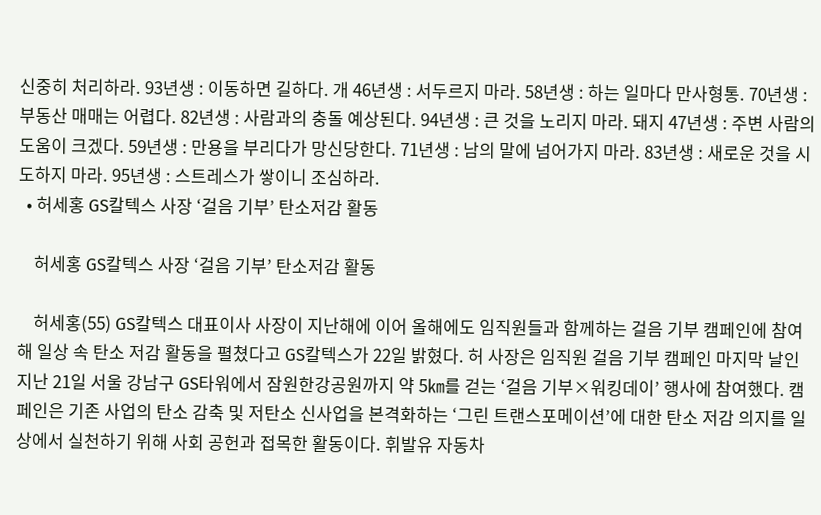신중히 처리하라. 93년생 : 이동하면 길하다. 개 46년생 : 서두르지 마라. 58년생 : 하는 일마다 만사형통. 70년생 : 부동산 매매는 어렵다. 82년생 : 사람과의 충돌 예상된다. 94년생 : 큰 것을 노리지 마라. 돼지 47년생 : 주변 사람의 도움이 크겠다. 59년생 : 만용을 부리다가 망신당한다. 71년생 : 남의 말에 넘어가지 마라. 83년생 : 새로운 것을 시도하지 마라. 95년생 : 스트레스가 쌓이니 조심하라.
  • 허세홍 GS칼텍스 사장 ‘걸음 기부’ 탄소저감 활동

    허세홍 GS칼텍스 사장 ‘걸음 기부’ 탄소저감 활동

    허세홍(55) GS칼텍스 대표이사 사장이 지난해에 이어 올해에도 임직원들과 함께하는 걸음 기부 캠페인에 참여해 일상 속 탄소 저감 활동을 펼쳤다고 GS칼텍스가 22일 밝혔다. 허 사장은 임직원 걸음 기부 캠페인 마지막 날인 지난 21일 서울 강남구 GS타워에서 잠원한강공원까지 약 5㎞를 걷는 ‘걸음 기부×워킹데이’ 행사에 참여했다. 캠페인은 기존 사업의 탄소 감축 및 저탄소 신사업을 본격화하는 ‘그린 트랜스포메이션’에 대한 탄소 저감 의지를 일상에서 실천하기 위해 사회 공헌과 접목한 활동이다. 휘발유 자동차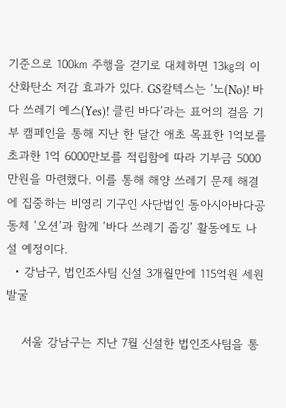기준으로 100㎞ 주행을 걷기로 대체하면 13㎏의 이산화탄소 저감 효과가 있다. GS칼텍스는 ‘노(No)! 바다 쓰레기 예스(Yes)! 클린 바다’라는 표어의 걸음 기부 캠페인을 통해 지난 한 달간 애초 목표한 1억보를 초과한 1억 6000만보를 적립함에 따라 기부금 5000만원을 마련했다. 이를 통해 해양 쓰레기 문제 해결에 집중하는 비영리 기구인 사단법인 동아시아바다공동체 ‘오션’과 함께 ‘바다 쓰레기 줍깅’ 활동에도 나설 예정이다.
  • 강남구, 법인조사팀 신설 3개월만에 115억원 세원 발굴

    서울 강남구는 지난 7월 신설한 법인조사팀을 통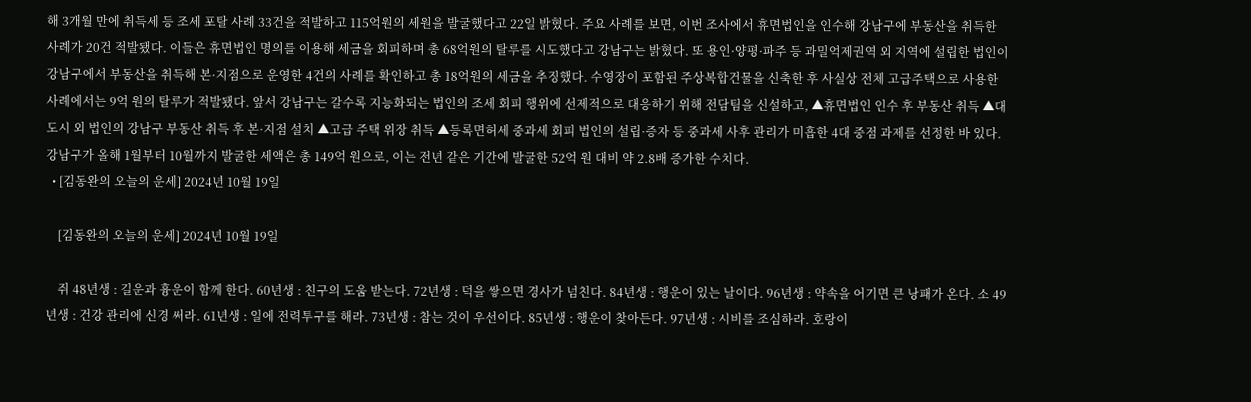해 3개월 만에 취득세 등 조세 포탈 사례 33건을 적발하고 115억원의 세원을 발굴했다고 22일 밝혔다. 주요 사례를 보면, 이번 조사에서 휴면법인을 인수해 강남구에 부동산을 취득한 사례가 20건 적발됐다. 이들은 휴면법인 명의를 이용해 세금을 회피하며 총 68억원의 탈루를 시도했다고 강남구는 밝혔다. 또 용인·양평·파주 등 과밀억제권역 외 지역에 설립한 법인이 강남구에서 부동산을 취득해 본·지점으로 운영한 4건의 사례를 확인하고 총 18억원의 세금을 추징했다. 수영장이 포함된 주상복합건물을 신축한 후 사실상 전체 고급주택으로 사용한 사례에서는 9억 원의 탈루가 적발됐다. 앞서 강남구는 갈수록 지능화되는 법인의 조세 회피 행위에 선제적으로 대응하기 위해 전담팀을 신설하고, ▲휴면법인 인수 후 부동산 취득 ▲대도시 외 법인의 강남구 부동산 취득 후 본·지점 설치 ▲고급 주택 위장 취득 ▲등록면허세 중과세 회피 법인의 설립·증자 등 중과세 사후 관리가 미흡한 4대 중점 과제를 선정한 바 있다. 강남구가 올해 1월부터 10월까지 발굴한 세액은 총 149억 원으로, 이는 전년 같은 기간에 발굴한 52억 원 대비 약 2.8배 증가한 수치다.
  • [김동완의 오늘의 운세] 2024년 10월 19일

    [김동완의 오늘의 운세] 2024년 10월 19일

    쥐 48년생 : 길운과 흉운이 함께 한다. 60년생 : 친구의 도움 받는다. 72년생 : 덕을 쌓으면 경사가 넘친다. 84년생 : 행운이 있는 날이다. 96년생 : 약속을 어기면 큰 낭패가 온다. 소 49년생 : 건강 관리에 신경 써라. 61년생 : 일에 전력투구를 해라. 73년생 : 참는 것이 우선이다. 85년생 : 행운이 찾아든다. 97년생 : 시비를 조심하라. 호랑이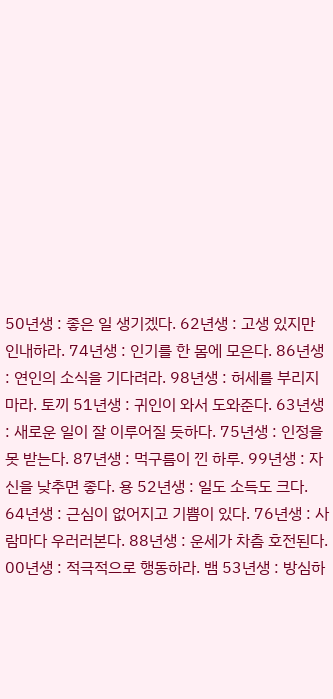50년생 : 좋은 일 생기겠다. 62년생 : 고생 있지만 인내하라. 74년생 : 인기를 한 몸에 모은다. 86년생 : 연인의 소식을 기다려라. 98년생 : 허세를 부리지 마라. 토끼 51년생 : 귀인이 와서 도와준다. 63년생 : 새로운 일이 잘 이루어질 듯하다. 75년생 : 인정을 못 받는다. 87년생 : 먹구름이 낀 하루. 99년생 : 자신을 낮추면 좋다. 용 52년생 : 일도 소득도 크다. 64년생 : 근심이 없어지고 기쁨이 있다. 76년생 : 사람마다 우러러본다. 88년생 : 운세가 차츰 호전된다. 00년생 : 적극적으로 행동하라. 뱀 53년생 : 방심하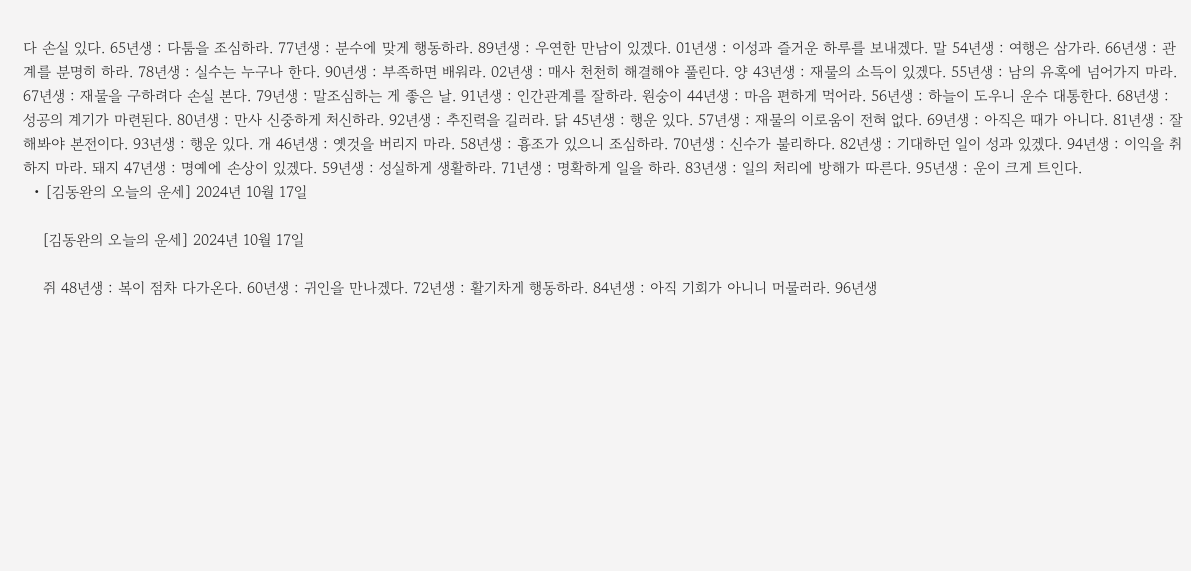다 손실 있다. 65년생 : 다툼을 조심하라. 77년생 : 분수에 맞게 행동하라. 89년생 : 우연한 만남이 있겠다. 01년생 : 이성과 즐거운 하루를 보내겠다. 말 54년생 : 여행은 삼가라. 66년생 : 관계를 분명히 하라. 78년생 : 실수는 누구나 한다. 90년생 : 부족하면 배워라. 02년생 : 매사 천천히 해결해야 풀린다. 양 43년생 : 재물의 소득이 있겠다. 55년생 : 남의 유혹에 넘어가지 마라. 67년생 : 재물을 구하려다 손실 본다. 79년생 : 말조심하는 게 좋은 날. 91년생 : 인간관계를 잘하라. 원숭이 44년생 : 마음 편하게 먹어라. 56년생 : 하늘이 도우니 운수 대통한다. 68년생 : 성공의 계기가 마련된다. 80년생 : 만사 신중하게 처신하라. 92년생 : 추진력을 길러라. 닭 45년생 : 행운 있다. 57년생 : 재물의 이로움이 전혀 없다. 69년생 : 아직은 때가 아니다. 81년생 : 잘해봐야 본전이다. 93년생 : 행운 있다. 개 46년생 : 옛것을 버리지 마라. 58년생 : 흉조가 있으니 조심하라. 70년생 : 신수가 불리하다. 82년생 : 기대하던 일이 성과 있겠다. 94년생 : 이익을 취하지 마라. 돼지 47년생 : 명예에 손상이 있겠다. 59년생 : 성실하게 생활하라. 71년생 : 명확하게 일을 하라. 83년생 : 일의 처리에 방해가 따른다. 95년생 : 운이 크게 트인다.
  • [김동완의 오늘의 운세] 2024년 10월 17일

    [김동완의 오늘의 운세] 2024년 10월 17일

    쥐 48년생 : 복이 점차 다가온다. 60년생 : 귀인을 만나겠다. 72년생 : 활기차게 행동하라. 84년생 : 아직 기회가 아니니 머물러라. 96년생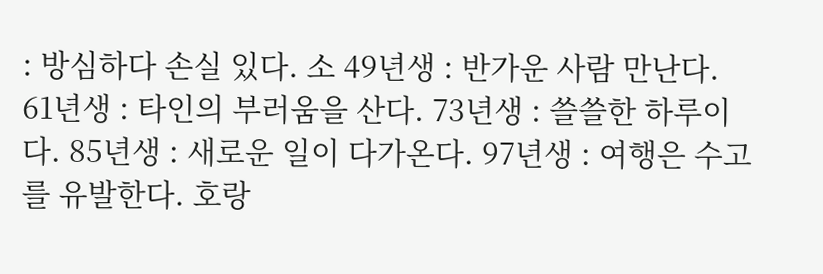: 방심하다 손실 있다. 소 49년생 : 반가운 사람 만난다. 61년생 : 타인의 부러움을 산다. 73년생 : 쓸쓸한 하루이다. 85년생 : 새로운 일이 다가온다. 97년생 : 여행은 수고를 유발한다. 호랑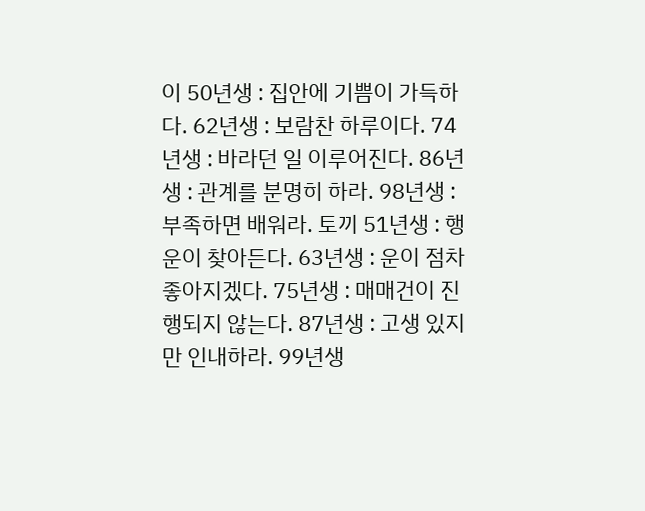이 50년생 : 집안에 기쁨이 가득하다. 62년생 : 보람찬 하루이다. 74년생 : 바라던 일 이루어진다. 86년생 : 관계를 분명히 하라. 98년생 : 부족하면 배워라. 토끼 51년생 : 행운이 찾아든다. 63년생 : 운이 점차 좋아지겠다. 75년생 : 매매건이 진행되지 않는다. 87년생 : 고생 있지만 인내하라. 99년생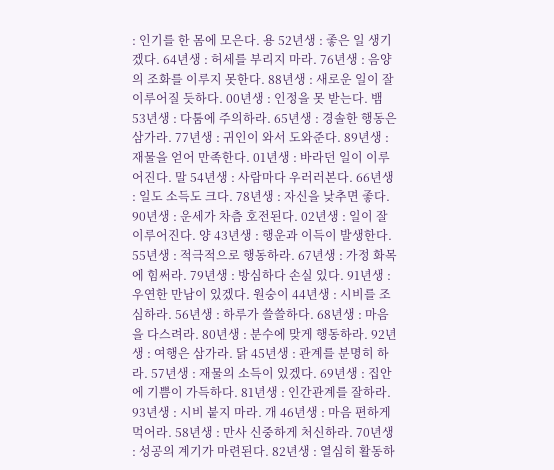: 인기를 한 몸에 모은다. 용 52년생 : 좋은 일 생기겠다. 64년생 : 허세를 부리지 마라. 76년생 : 음양의 조화를 이루지 못한다. 88년생 : 새로운 일이 잘 이루어질 듯하다. 00년생 : 인정을 못 받는다. 뱀 53년생 : 다툼에 주의하라. 65년생 : 경솔한 행동은 삼가라. 77년생 : 귀인이 와서 도와준다. 89년생 : 재물을 얻어 만족한다. 01년생 : 바라던 일이 이루어진다. 말 54년생 : 사람마다 우러러본다. 66년생 : 일도 소득도 크다. 78년생 : 자신을 낮추면 좋다. 90년생 : 운세가 차츰 호전된다. 02년생 : 일이 잘 이루어진다. 양 43년생 : 행운과 이득이 발생한다. 55년생 : 적극적으로 행동하라. 67년생 : 가정 화목에 힘써라. 79년생 : 방심하다 손실 있다. 91년생 : 우연한 만남이 있겠다. 원숭이 44년생 : 시비를 조심하라. 56년생 : 하루가 쓸쓸하다. 68년생 : 마음을 다스려라. 80년생 : 분수에 맞게 행동하라. 92년생 : 여행은 삼가라. 닭 45년생 : 관계를 분명히 하라. 57년생 : 재물의 소득이 있겠다. 69년생 : 집안에 기쁨이 가득하다. 81년생 : 인간관계를 잘하라. 93년생 : 시비 붙지 마라. 개 46년생 : 마음 편하게 먹어라. 58년생 : 만사 신중하게 처신하라. 70년생 : 성공의 계기가 마련된다. 82년생 : 열심히 활동하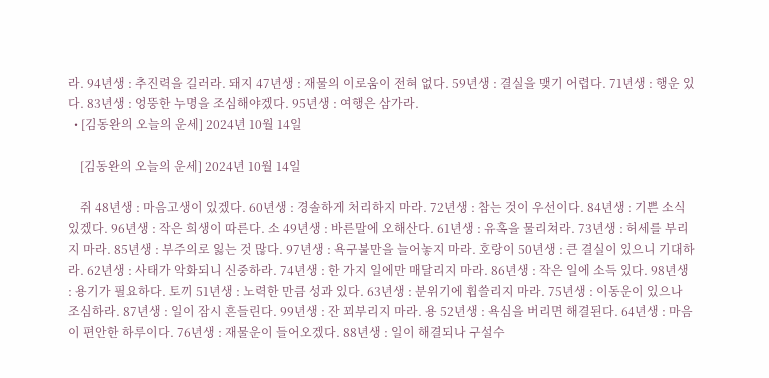라. 94년생 : 추진력을 길러라. 돼지 47년생 : 재물의 이로움이 전혀 없다. 59년생 : 결실을 맺기 어렵다. 71년생 : 행운 있다. 83년생 : 엉뚱한 누명을 조심해야겠다. 95년생 : 여행은 삼가라.
  • [김동완의 오늘의 운세] 2024년 10월 14일

    [김동완의 오늘의 운세] 2024년 10월 14일

    쥐 48년생 : 마음고생이 있겠다. 60년생 : 경솔하게 처리하지 마라. 72년생 : 참는 것이 우선이다. 84년생 : 기쁜 소식 있겠다. 96년생 : 작은 희생이 따른다. 소 49년생 : 바른말에 오해산다. 61년생 : 유혹을 물리쳐라. 73년생 : 허세를 부리지 마라. 85년생 : 부주의로 잃는 것 많다. 97년생 : 욕구불만을 늘어놓지 마라. 호랑이 50년생 : 큰 결실이 있으니 기대하라. 62년생 : 사태가 악화되니 신중하라. 74년생 : 한 가지 일에만 매달리지 마라. 86년생 : 작은 일에 소득 있다. 98년생 : 용기가 필요하다. 토끼 51년생 : 노력한 만큼 성과 있다. 63년생 : 분위기에 휩쓸리지 마라. 75년생 : 이동운이 있으나 조심하라. 87년생 : 일이 잠시 흔들린다. 99년생 : 잔 꾀부리지 마라. 용 52년생 : 욕심을 버리면 해결된다. 64년생 : 마음이 편안한 하루이다. 76년생 : 재물운이 들어오겠다. 88년생 : 일이 해결되나 구설수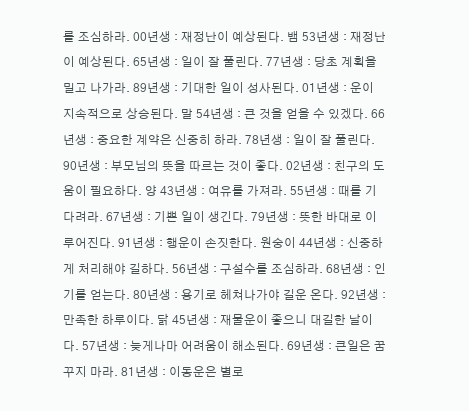를 조심하라. 00년생 : 재정난이 예상된다. 뱀 53년생 : 재정난이 예상된다. 65년생 : 일이 잘 풀린다. 77년생 : 당초 계획을 밀고 나가라. 89년생 : 기대한 일이 성사된다. 01년생 : 운이 지속적으로 상승된다. 말 54년생 : 큰 것을 얻을 수 있겠다. 66년생 : 중요한 계약은 신중히 하라. 78년생 : 일이 잘 풀린다. 90년생 : 부모님의 뜻을 따르는 것이 좋다. 02년생 : 친구의 도움이 필요하다. 양 43년생 : 여유를 가져라. 55년생 : 때를 기다려라. 67년생 : 기쁜 일이 생긴다. 79년생 : 뜻한 바대로 이루어진다. 91년생 : 행운이 손짓한다. 원숭이 44년생 : 신중하게 처리해야 길하다. 56년생 : 구설수를 조심하라. 68년생 : 인기를 얻는다. 80년생 : 용기로 헤쳐나가야 길운 온다. 92년생 : 만족한 하루이다. 닭 45년생 : 재물운이 좋으니 대길한 날이다. 57년생 : 늦게나마 어려움이 해소된다. 69년생 : 큰일은 꿈꾸지 마라. 81년생 : 이동운은 별로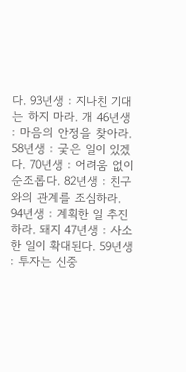다. 93년생 : 지나친 기대는 하지 마라. 개 46년생 : 마음의 안정을 찾아라. 58년생 : 궂은 일이 있겠다. 70년생 : 어려움 없이 순조롭다. 82년생 : 친구와의 관계를 조심하라. 94년생 : 계획한 일 추진하라. 돼지 47년생 : 사소한 일이 확대된다. 59년생 : 투자는 신중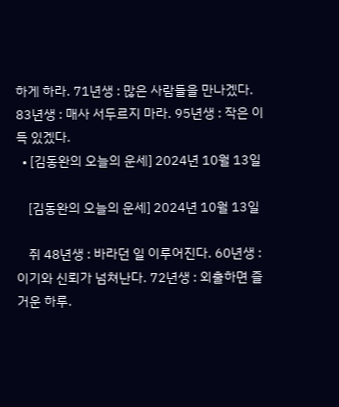하게 하라. 71년생 : 많은 사람들을 만나겠다. 83년생 : 매사 서두르지 마라. 95년생 : 작은 이득 있겠다.
  • [김동완의 오늘의 운세] 2024년 10월 13일

    [김동완의 오늘의 운세] 2024년 10월 13일

    쥐 48년생 : 바라던 일 이루어진다. 60년생 : 이기와 신뢰가 넘쳐난다. 72년생 : 외출하면 즐거운 하루.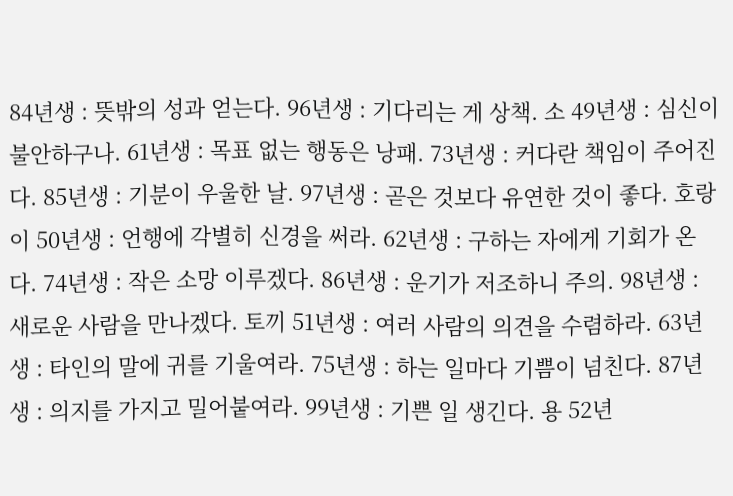84년생 : 뜻밖의 성과 얻는다. 96년생 : 기다리는 게 상책. 소 49년생 : 심신이 불안하구나. 61년생 : 목표 없는 행동은 낭패. 73년생 : 커다란 책임이 주어진다. 85년생 : 기분이 우울한 날. 97년생 : 곧은 것보다 유연한 것이 좋다. 호랑이 50년생 : 언행에 각별히 신경을 써라. 62년생 : 구하는 자에게 기회가 온다. 74년생 : 작은 소망 이루겠다. 86년생 : 운기가 저조하니 주의. 98년생 : 새로운 사람을 만나겠다. 토끼 51년생 : 여러 사람의 의견을 수렴하라. 63년생 : 타인의 말에 귀를 기울여라. 75년생 : 하는 일마다 기쁨이 넘친다. 87년생 : 의지를 가지고 밀어붙여라. 99년생 : 기쁜 일 생긴다. 용 52년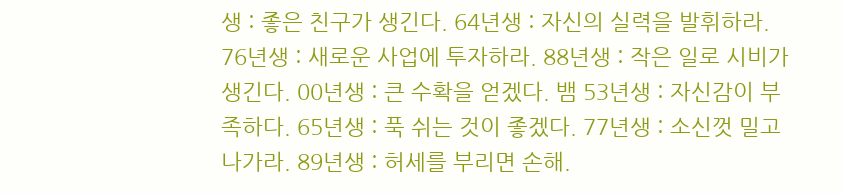생 : 좋은 친구가 생긴다. 64년생 : 자신의 실력을 발휘하라. 76년생 : 새로운 사업에 투자하라. 88년생 : 작은 일로 시비가 생긴다. 00년생 : 큰 수확을 얻겠다. 뱀 53년생 : 자신감이 부족하다. 65년생 : 푹 쉬는 것이 좋겠다. 77년생 : 소신껏 밀고 나가라. 89년생 : 허세를 부리면 손해.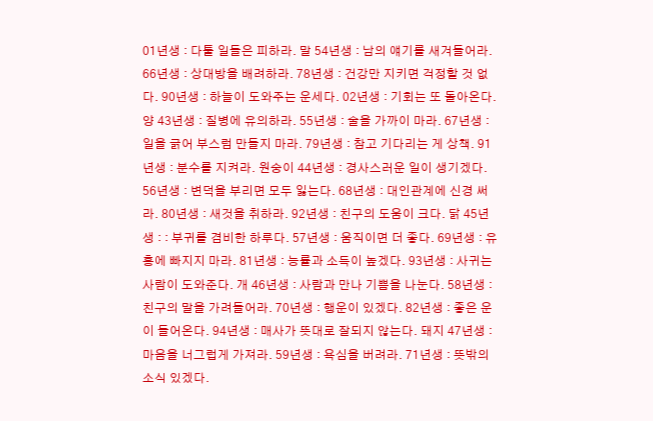01년생 : 다툴 일들은 피하라. 말 54년생 : 남의 얘기를 새겨들어라. 66년생 : 상대방을 배려하라. 78년생 : 건강만 지키면 걱정할 것 없다. 90년생 : 하늘이 도와주는 운세다. 02년생 : 기회는 또 돌아온다. 양 43년생 : 질병에 유의하라. 55년생 : 술을 가까이 마라. 67년생 : 일을 긁어 부스럼 만들지 마라. 79년생 : 참고 기다리는 게 상책. 91년생 : 분수를 지켜라. 원숭이 44년생 : 경사스러운 일이 생기겠다. 56년생 : 변덕을 부리면 모두 잃는다. 68년생 : 대인관계에 신경 써라. 80년생 : 새것을 취하라. 92년생 : 친구의 도움이 크다. 닭 45년생 : : 부귀를 겸비한 하루다. 57년생 : 움직이면 더 좋다. 69년생 : 유흥에 빠지지 마라. 81년생 : 능률과 소득이 높겠다. 93년생 : 사귀는 사람이 도와준다. 개 46년생 : 사람과 만나 기쁨을 나눈다. 58년생 : 친구의 말을 가려들어라. 70년생 : 행운이 있겠다. 82년생 : 좋은 운이 들어온다. 94년생 : 매사가 뜻대로 잘되지 않는다. 돼지 47년생 : 마음을 너그럽게 가져라. 59년생 : 욕심을 버려라. 71년생 : 뜻밖의 소식 있겠다.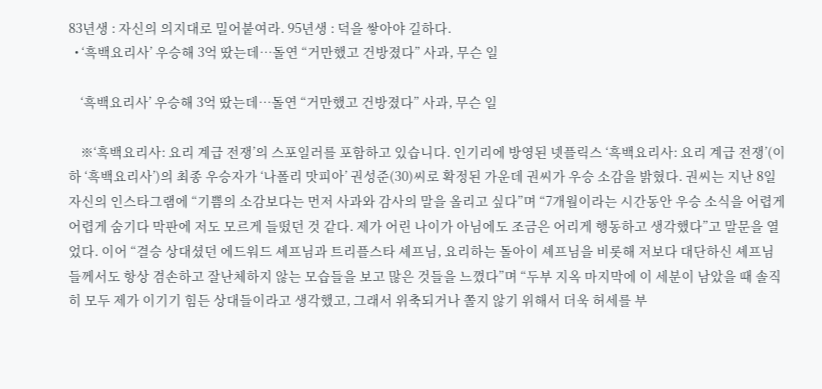83년생 : 자신의 의지대로 밀어붙여라. 95년생 : 덕을 쌓아야 길하다.
  • ‘흑백요리사’ 우승해 3억 땄는데…돌연 “거만했고 건방졌다” 사과, 무슨 일

    ‘흑백요리사’ 우승해 3억 땄는데…돌연 “거만했고 건방졌다” 사과, 무슨 일

    ※‘흑백요리사: 요리 계급 전쟁’의 스포일러를 포함하고 있습니다. 인기리에 방영된 넷플릭스 ‘흑백요리사: 요리 계급 전쟁’(이하 ‘흑백요리사’)의 최종 우승자가 ‘나폴리 맛피아’ 권성준(30)씨로 확정된 가운데 권씨가 우승 소감을 밝혔다. 권씨는 지난 8일 자신의 인스타그램에 “기쁨의 소감보다는 먼저 사과와 감사의 말을 올리고 싶다”며 “7개월이라는 시간동안 우승 소식을 어렵게 어렵게 숨기다 막판에 저도 모르게 들떴던 것 같다. 제가 어린 나이가 아님에도 조금은 어리게 행동하고 생각했다”고 말문을 열었다. 이어 “결승 상대셨던 에드워드 셰프님과 트리플스타 셰프님, 요리하는 돌아이 셰프님을 비롯해 저보다 대단하신 셰프님들께서도 항상 겸손하고 잘난체하지 않는 모습들을 보고 많은 것들을 느꼈다”며 “두부 지옥 마지막에 이 세분이 남았을 때 솔직히 모두 제가 이기기 힘든 상대들이라고 생각했고, 그래서 위축되거나 쫄지 않기 위해서 더욱 허세를 부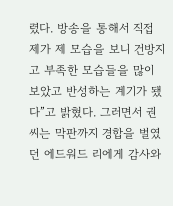렸다. 방송을 통해서 직접 제가 제 모습을 보니 건방지고 부족한 모습들을 많이 보았고 반성하는 계기가 됐다”고 밝혔다. 그러면서 권씨는 막판까지 경합을 벌였던 에드워드 리에게 감사와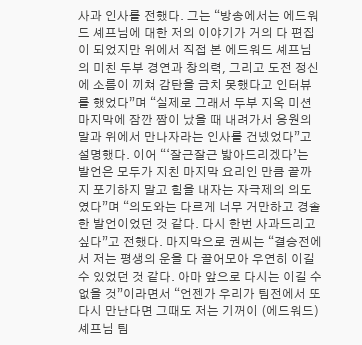사과 인사를 전했다. 그는 “방송에서는 에드워드 셰프님에 대한 저의 이야기가 거의 다 편집이 되었지만 위에서 직접 본 에드워드 셰프님의 미친 두부 경연과 창의력, 그리고 도전 정신에 소름이 끼쳐 감탄을 금치 못했다고 인터뷰를 했었다”며 “실제로 그래서 두부 지옥 미션 마지막에 잠깐 짬이 났을 때 내려가서 응원의 말과 위에서 만나자라는 인사를 건넸었다”고 설명했다. 이어 “‘잘근잘근 밟아드리겠다’는 발언은 모두가 지친 마지막 요리인 만큼 끝까지 포기하지 말고 힘을 내자는 자극제의 의도였다”며 “의도와는 다르게 너무 거만하고 경솔한 발언이었던 것 같다. 다시 한번 사과드리고 싶다”고 전했다. 마지막으로 권씨는 “결승전에서 저는 평생의 운을 다 끌어모아 우연히 이길 수 있었던 것 같다. 아마 앞으로 다시는 이길 수 없을 것”이라면서 “언젠가 우리가 팀전에서 또 다시 만난다면 그때도 저는 기꺼이 (에드워드) 셰프님 팀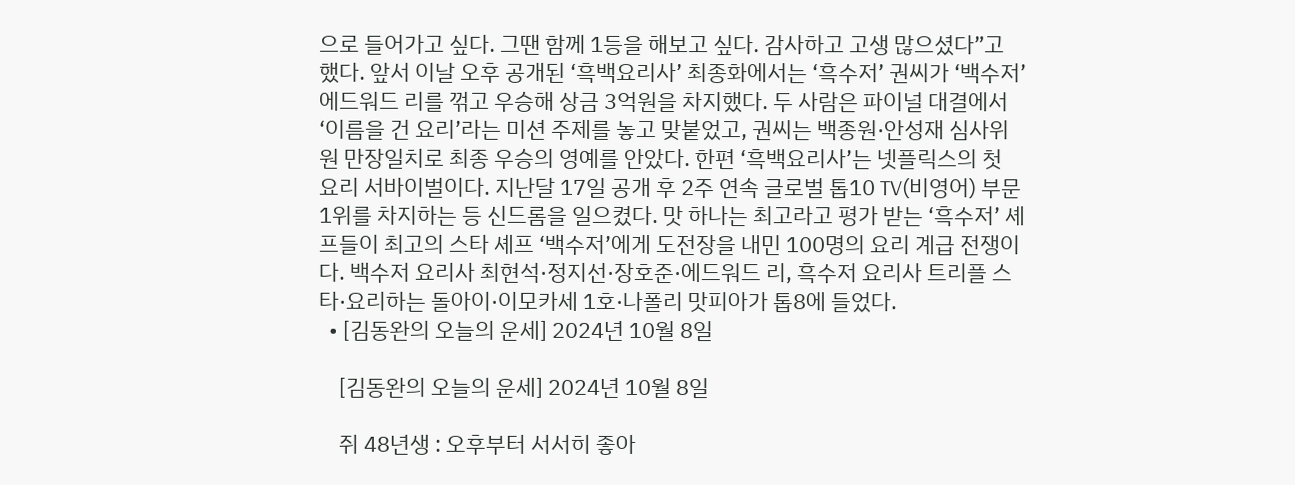으로 들어가고 싶다. 그땐 함께 1등을 해보고 싶다. 감사하고 고생 많으셨다”고 했다. 앞서 이날 오후 공개된 ‘흑백요리사’ 최종화에서는 ‘흑수저’ 권씨가 ‘백수저’ 에드워드 리를 꺾고 우승해 상금 3억원을 차지했다. 두 사람은 파이널 대결에서 ‘이름을 건 요리’라는 미션 주제를 놓고 맞붙었고, 권씨는 백종원·안성재 심사위원 만장일치로 최종 우승의 영예를 안았다. 한편 ‘흑백요리사’는 넷플릭스의 첫 요리 서바이벌이다. 지난달 17일 공개 후 2주 연속 글로벌 톱10 TV(비영어) 부문 1위를 차지하는 등 신드롬을 일으켰다. 맛 하나는 최고라고 평가 받는 ‘흑수저’ 셰프들이 최고의 스타 셰프 ‘백수저’에게 도전장을 내민 100명의 요리 계급 전쟁이다. 백수저 요리사 최현석·정지선·장호준·에드워드 리, 흑수저 요리사 트리플 스타·요리하는 돌아이·이모카세 1호·나폴리 맛피아가 톱8에 들었다.
  • [김동완의 오늘의 운세] 2024년 10월 8일

    [김동완의 오늘의 운세] 2024년 10월 8일

    쥐 48년생 : 오후부터 서서히 좋아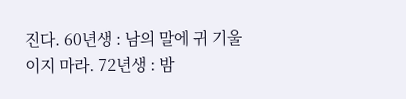진다. 60년생 : 남의 말에 귀 기울이지 마라. 72년생 : 밤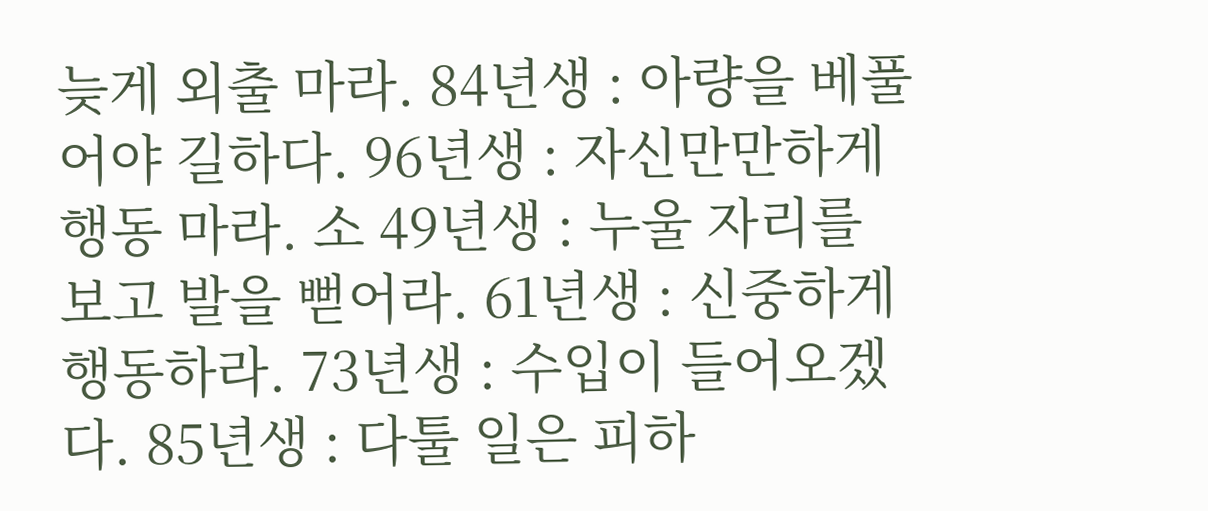늦게 외출 마라. 84년생 : 아량을 베풀어야 길하다. 96년생 : 자신만만하게 행동 마라. 소 49년생 : 누울 자리를 보고 발을 뻗어라. 61년생 : 신중하게 행동하라. 73년생 : 수입이 들어오겠다. 85년생 : 다툴 일은 피하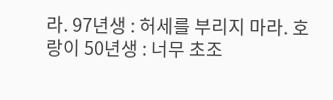라. 97년생 : 허세를 부리지 마라. 호랑이 50년생 : 너무 초조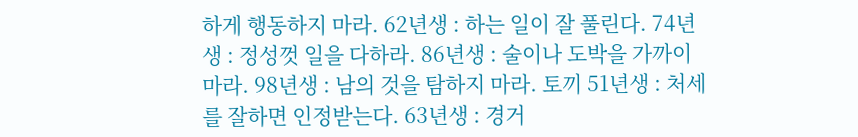하게 행동하지 마라. 62년생 : 하는 일이 잘 풀린다. 74년생 : 정성껏 일을 다하라. 86년생 : 술이나 도박을 가까이 마라. 98년생 : 남의 것을 탐하지 마라. 토끼 51년생 : 처세를 잘하면 인정받는다. 63년생 : 경거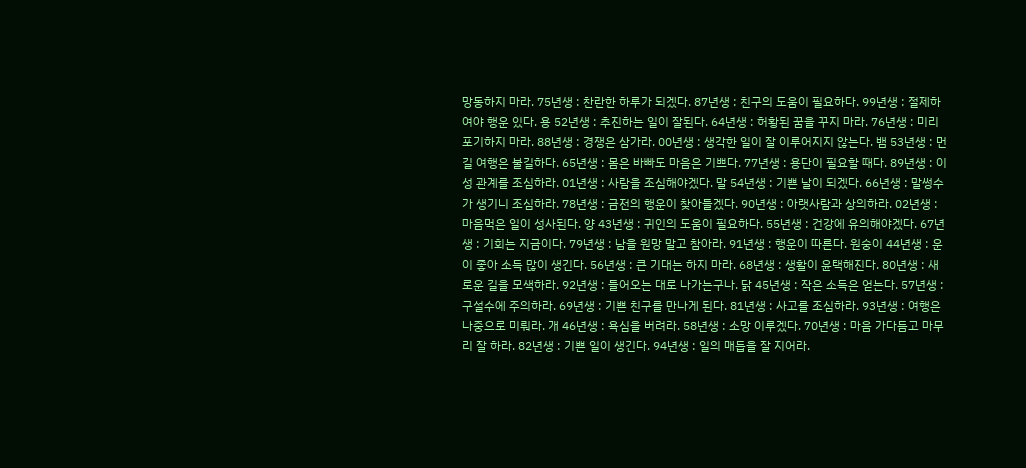망동하지 마라. 75년생 : 찬란한 하루가 되겠다. 87년생 : 친구의 도움이 필요하다. 99년생 : 절제하여야 행운 있다. 용 52년생 : 추진하는 일이 잘된다. 64년생 : 허황된 꿈을 꾸지 마라. 76년생 : 미리 포기하지 마라. 88년생 : 경쟁은 삼가라. 00년생 : 생각한 일이 잘 이루어지지 않는다. 뱀 53년생 : 먼 길 여행은 불길하다. 65년생 : 몸은 바빠도 마음은 기쁘다. 77년생 : 용단이 필요할 때다. 89년생 : 이성 관계를 조심하라. 01년생 : 사람을 조심해야겠다. 말 54년생 : 기쁜 날이 되겠다. 66년생 : 말썽수가 생기니 조심하라. 78년생 : 금전의 행운이 찾아들겠다. 90년생 : 아랫사람과 상의하라. 02년생 : 마음먹은 일이 성사된다. 양 43년생 : 귀인의 도움이 필요하다. 55년생 : 건강에 유의해야겠다. 67년생 : 기회는 지금이다. 79년생 : 남을 원망 말고 참아라. 91년생 : 행운이 따른다. 원숭이 44년생 : 운이 좋아 소득 많이 생긴다. 56년생 : 큰 기대는 하지 마라. 68년생 : 생활이 윤택해진다. 80년생 : 새로운 길을 모색하라. 92년생 : 들어오는 대로 나가는구나. 닭 45년생 : 작은 소득은 얻는다. 57년생 : 구설수에 주의하라. 69년생 : 기쁜 친구를 만나게 된다. 81년생 : 사고를 조심하라. 93년생 : 여행은 나중으로 미뤄라. 개 46년생 : 욕심을 버려라. 58년생 : 소망 이루겠다. 70년생 : 마음 가다듬고 마무리 잘 하라. 82년생 : 기쁜 일이 생긴다. 94년생 : 일의 매듭을 잘 지어라.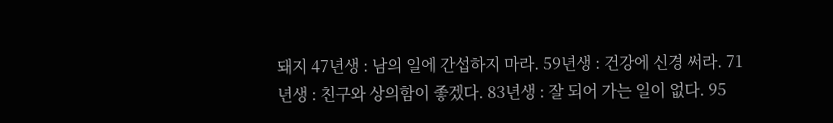돼지 47년생 : 남의 일에 간섭하지 마라. 59년생 : 건강에 신경 써라. 71년생 : 친구와 상의함이 좋겠다. 83년생 : 잘 되어 가는 일이 없다. 95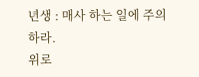년생 : 매사 하는 일에 주의하라.
위로